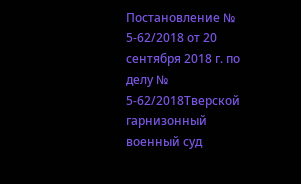Постановление № 5-62/2018 от 20 сентября 2018 г. по делу № 5-62/2018Тверской гарнизонный военный суд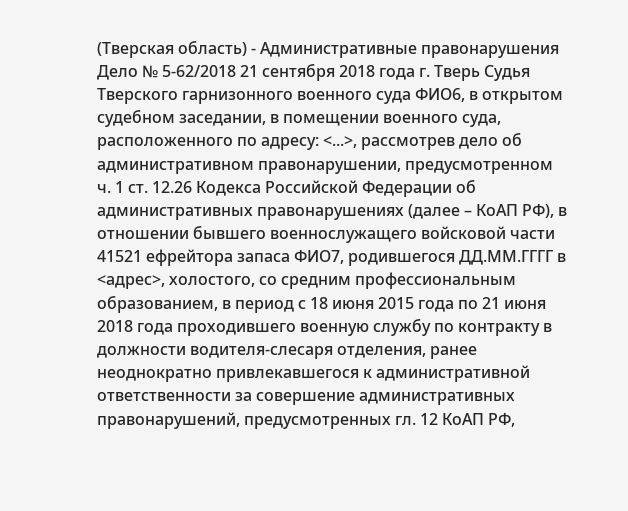(Тверская область) - Административные правонарушения Дело № 5-62/2018 21 сентября 2018 года г. Тверь Судья Тверского гарнизонного военного суда ФИО6, в открытом судебном заседании, в помещении военного суда, расположенного по адресу: <...>, рассмотрев дело об административном правонарушении, предусмотренном ч. 1 ст. 12.26 Кодекса Российской Федерации об административных правонарушениях (далее – КоАП РФ), в отношении бывшего военнослужащего войсковой части 41521 ефрейтора запаса ФИО7, родившегося ДД.ММ.ГГГГ в <адрес>, холостого, со средним профессиональным образованием, в период с 18 июня 2015 года по 21 июня 2018 года проходившего военную службу по контракту в должности водителя-слесаря отделения, ранее неоднократно привлекавшегося к административной ответственности за совершение административных правонарушений, предусмотренных гл. 12 КоАП РФ,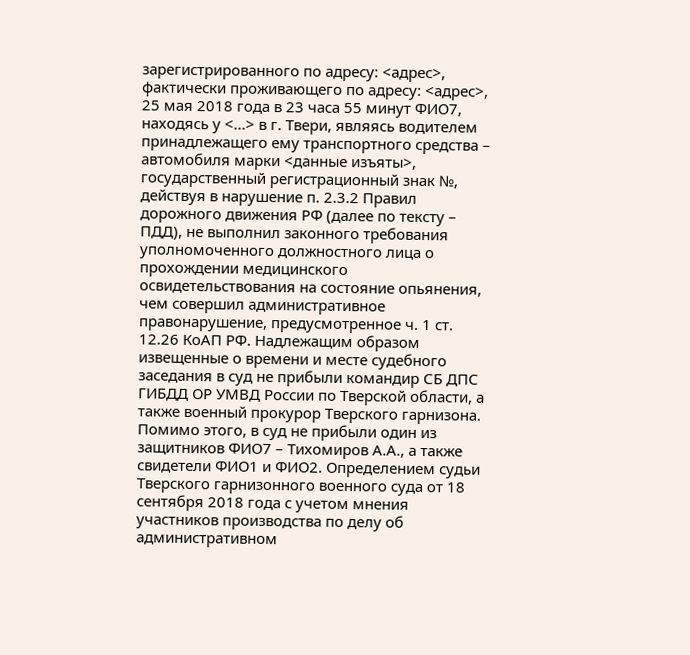зарегистрированного по адресу: <адрес>, фактически проживающего по адресу: <адрес>, 25 мая 2018 года в 23 часа 55 минут ФИО7, находясь у <...> в г. Твери, являясь водителем принадлежащего ему транспортного средства – автомобиля марки <данные изъяты>, государственный регистрационный знак №, действуя в нарушение п. 2.3.2 Правил дорожного движения РФ (далее по тексту – ПДД), не выполнил законного требования уполномоченного должностного лица о прохождении медицинского освидетельствования на состояние опьянения, чем совершил административное правонарушение, предусмотренное ч. 1 ст. 12.26 КоАП РФ. Надлежащим образом извещенные о времени и месте судебного заседания в суд не прибыли командир СБ ДПС ГИБДД ОР УМВД России по Тверской области, а также военный прокурор Тверского гарнизона. Помимо этого, в суд не прибыли один из защитников ФИО7 – Тихомиров А.А., а также свидетели ФИО1 и ФИО2. Определением судьи Тверского гарнизонного военного суда от 18 сентября 2018 года с учетом мнения участников производства по делу об административном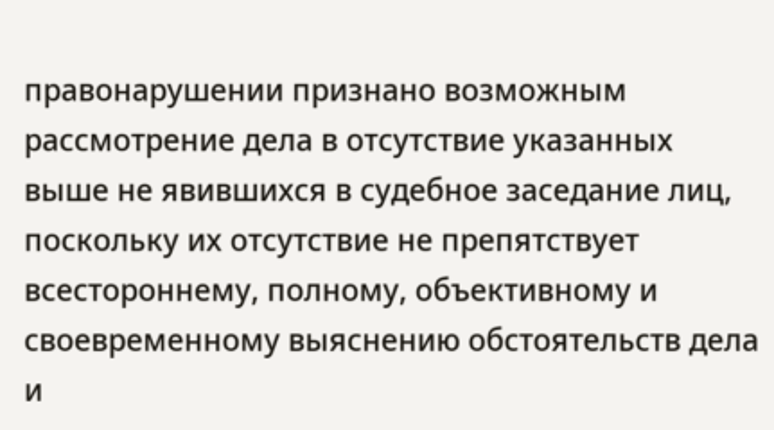правонарушении признано возможным рассмотрение дела в отсутствие указанных выше не явившихся в судебное заседание лиц, поскольку их отсутствие не препятствует всестороннему, полному, объективному и своевременному выяснению обстоятельств дела и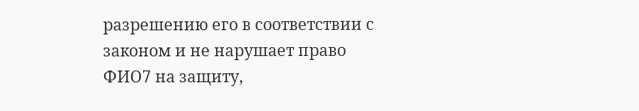разрешению его в соответствии с законом и не нарушает право ФИО7 на защиту,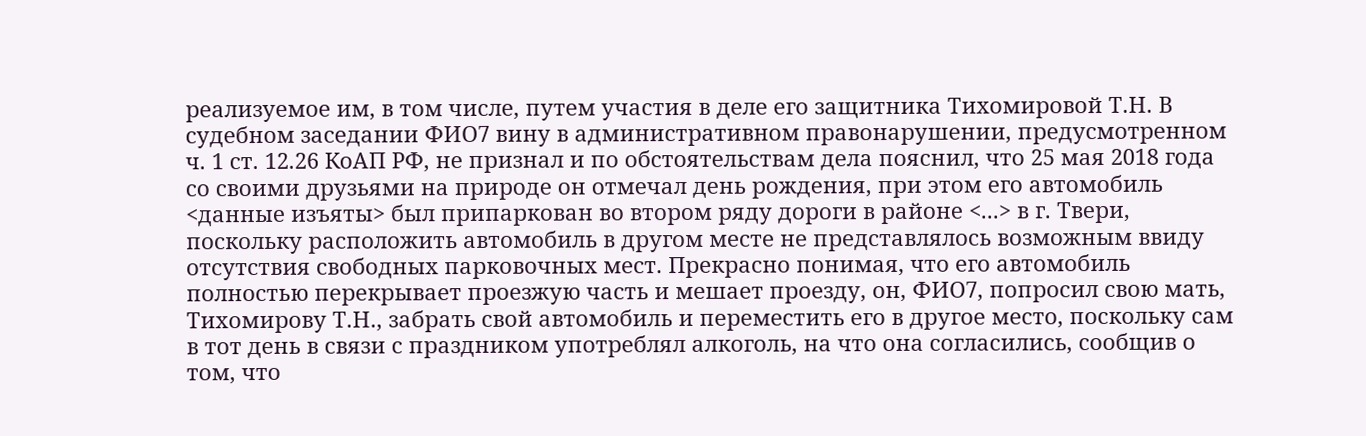реализуемое им, в том числе, путем участия в деле его защитника Тихомировой Т.Н. В судебном заседании ФИО7 вину в административном правонарушении, предусмотренном ч. 1 ст. 12.26 КоАП РФ, не признал и по обстоятельствам дела пояснил, что 25 мая 2018 года со своими друзьями на природе он отмечал день рождения, при этом его автомобиль <данные изъяты> был припаркован во втором ряду дороги в районе <...> в г. Твери, поскольку расположить автомобиль в другом месте не представлялось возможным ввиду отсутствия свободных парковочных мест. Прекрасно понимая, что его автомобиль полностью перекрывает проезжую часть и мешает проезду, он, ФИО7, попросил свою мать, Тихомирову Т.Н., забрать свой автомобиль и переместить его в другое место, поскольку сам в тот день в связи с праздником употреблял алкоголь, на что она согласились, сообщив о том, что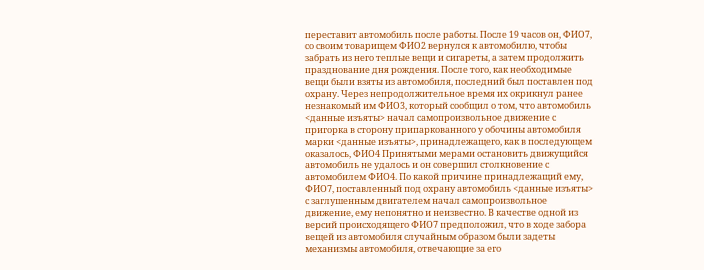переставит автомобиль после работы. После 19 часов он, ФИО7, со своим товарищем ФИО2 вернулся к автомобилю, чтобы забрать из него теплые вещи и сигареты, а затем продолжить празднование дня рождения. После того, как необходимые вещи были взяты из автомобиля, последний был поставлен под охрану. Через непродолжительное время их окрикнул ранее незнакомый им ФИО3, который сообщил о том, что автомобиль <данные изъяты> начал самопроизвольное движение с пригорка в сторону припаркованного у обочины автомобиля марки <данные изъяты>, принадлежащего, как в последующем оказалось, ФИО4 Принятыми мерами остановить движущийся автомобиль не удалось и он совершил столкновение с автомобилем ФИО4. По какой причине принадлежащий ему, ФИО7, поставленный под охрану автомобиль <данные изъяты> с заглушенным двигателем начал самопроизвольное движение, ему непонятно и неизвестно. В качестве одной из версий происходящего ФИО7 предположил, что в ходе забора вещей из автомобиля случайным образом были задеты механизмы автомобиля, отвечающие за его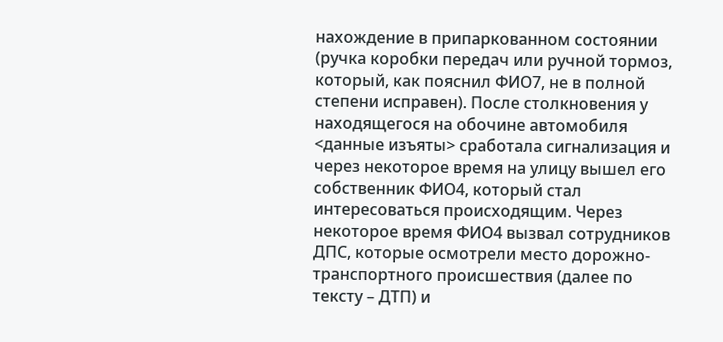нахождение в припаркованном состоянии (ручка коробки передач или ручной тормоз, который, как пояснил ФИО7, не в полной степени исправен). После столкновения у находящегося на обочине автомобиля <данные изъяты> сработала сигнализация и через некоторое время на улицу вышел его собственник ФИО4, который стал интересоваться происходящим. Через некоторое время ФИО4 вызвал сотрудников ДПС, которые осмотрели место дорожно-транспортного происшествия (далее по тексту – ДТП) и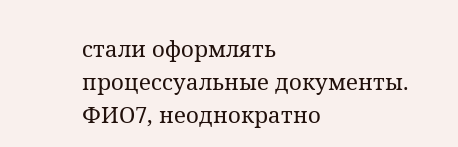стали оформлять процессуальные документы. ФИО7, неоднократно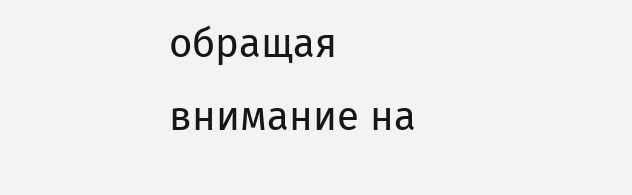обращая внимание на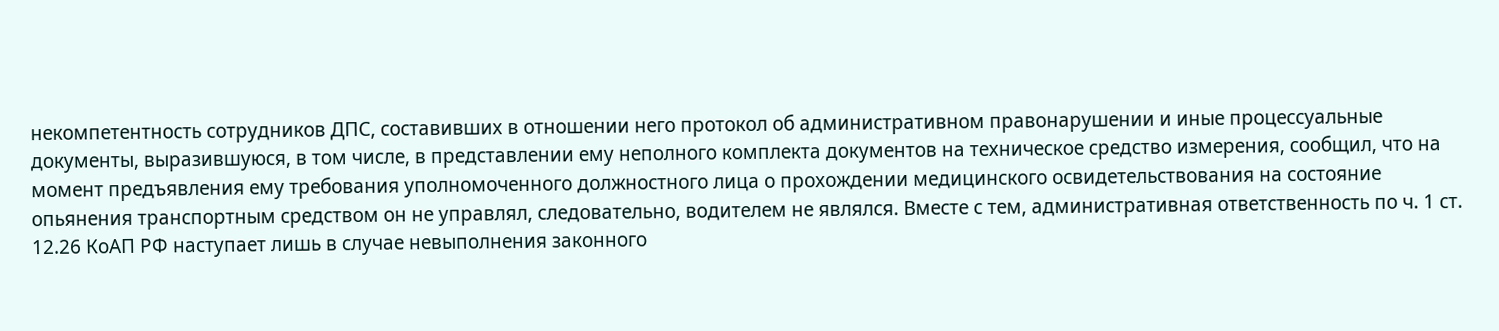некомпетентность сотрудников ДПС, составивших в отношении него протокол об административном правонарушении и иные процессуальные документы, выразившуюся, в том числе, в представлении ему неполного комплекта документов на техническое средство измерения, сообщил, что на момент предъявления ему требования уполномоченного должностного лица о прохождении медицинского освидетельствования на состояние опьянения транспортным средством он не управлял, следовательно, водителем не являлся. Вместе с тем, административная ответственность по ч. 1 ст. 12.26 КоАП РФ наступает лишь в случае невыполнения законного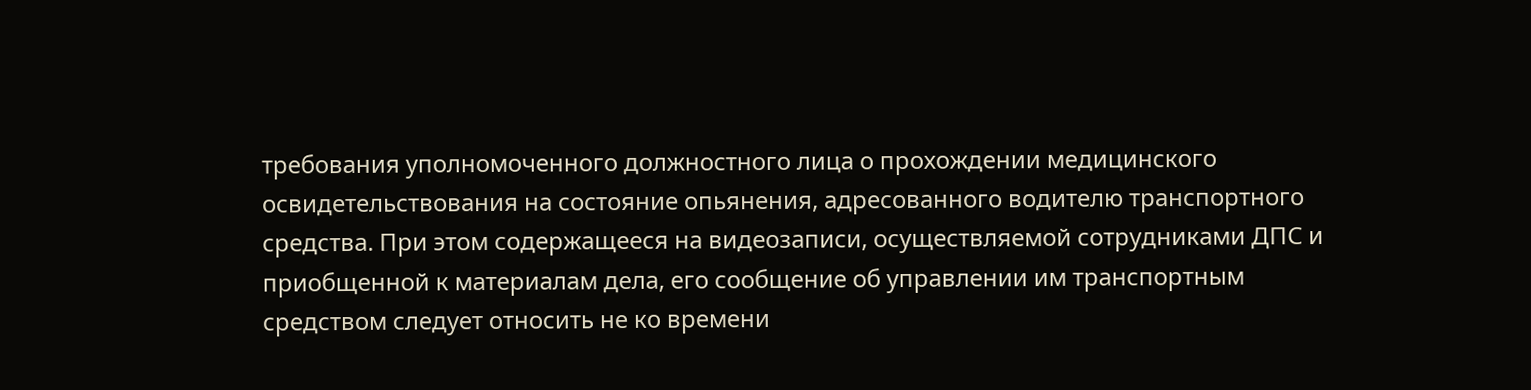требования уполномоченного должностного лица о прохождении медицинского освидетельствования на состояние опьянения, адресованного водителю транспортного средства. При этом содержащееся на видеозаписи, осуществляемой сотрудниками ДПС и приобщенной к материалам дела, его сообщение об управлении им транспортным средством следует относить не ко времени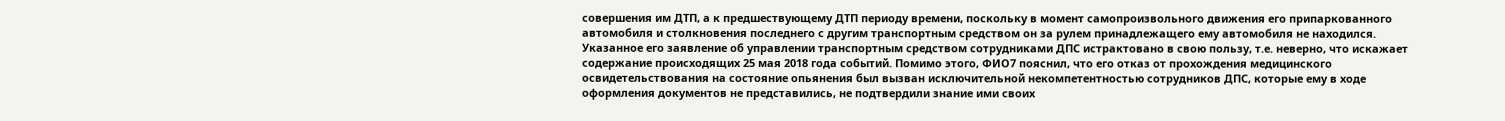совершения им ДТП, а к предшествующему ДТП периоду времени, поскольку в момент самопроизвольного движения его припаркованного автомобиля и столкновения последнего с другим транспортным средством он за рулем принадлежащего ему автомобиля не находился. Указанное его заявление об управлении транспортным средством сотрудниками ДПС истрактовано в свою пользу, т.е. неверно, что искажает содержание происходящих 25 мая 2018 года событий. Помимо этого, ФИО7 пояснил, что его отказ от прохождения медицинского освидетельствования на состояние опьянения был вызван исключительной некомпетентностью сотрудников ДПС, которые ему в ходе оформления документов не представились, не подтвердили знание ими своих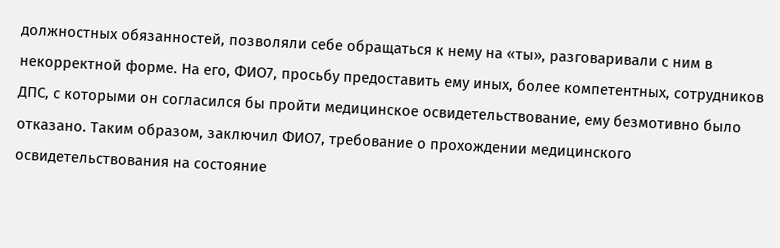должностных обязанностей, позволяли себе обращаться к нему на «ты», разговаривали с ним в некорректной форме. На его, ФИО7, просьбу предоставить ему иных, более компетентных, сотрудников ДПС, с которыми он согласился бы пройти медицинское освидетельствование, ему безмотивно было отказано. Таким образом, заключил ФИО7, требование о прохождении медицинского освидетельствования на состояние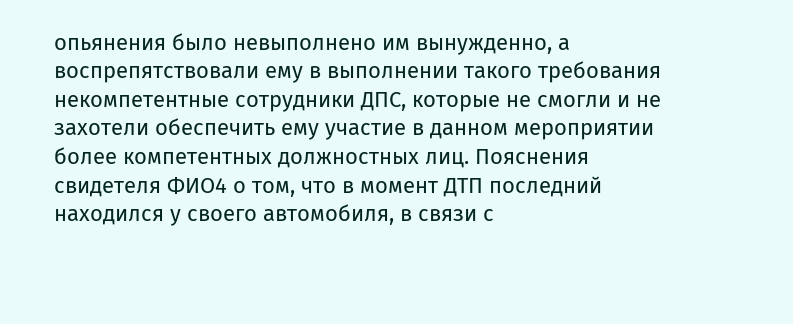опьянения было невыполнено им вынужденно, а воспрепятствовали ему в выполнении такого требования некомпетентные сотрудники ДПС, которые не смогли и не захотели обеспечить ему участие в данном мероприятии более компетентных должностных лиц. Пояснения свидетеля ФИО4 о том, что в момент ДТП последний находился у своего автомобиля, в связи с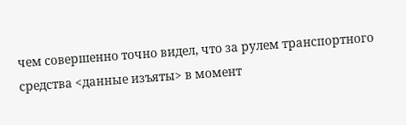чем совершенно точно видел, что за рулем транспортного средства <данные изъяты> в момент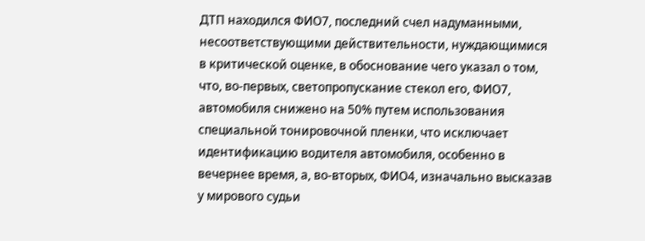ДТП находился ФИО7, последний счел надуманными, несоответствующими действительности, нуждающимися в критической оценке, в обоснование чего указал о том, что, во-первых, светопропускание стекол его, ФИО7, автомобиля снижено на 50% путем использования специальной тонировочной пленки, что исключает идентификацию водителя автомобиля, особенно в вечернее время, а, во-вторых, ФИО4, изначально высказав у мирового судьи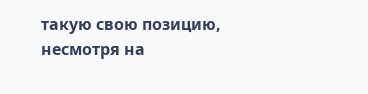такую свою позицию, несмотря на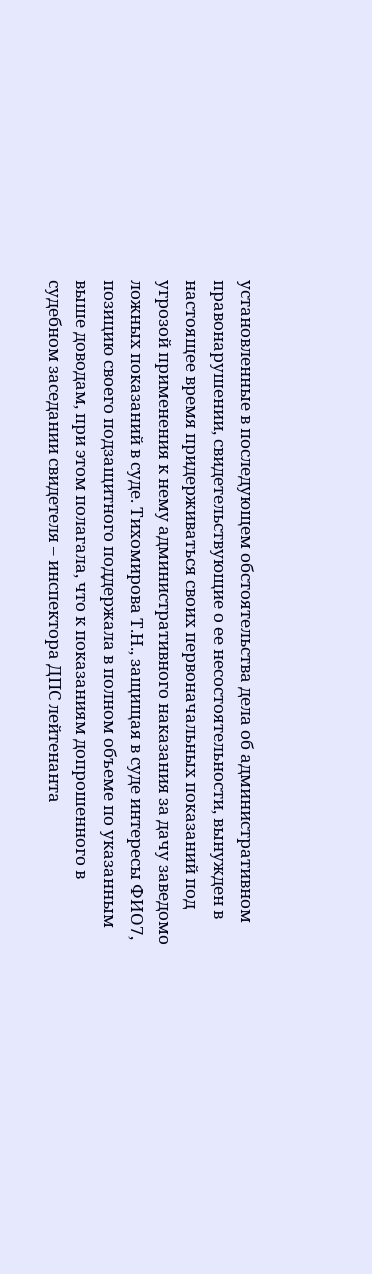установленные в последующем обстоятельства дела об административном правонарушении, свидетельствующие о ее несостоятельности, вынужден в настоящее время придерживаться своих первоначальных показаний под угрозой применения к нему административного наказания за дачу заведомо ложных показаний в суде. Тихомирова Т.Н., защищая в суде интересы ФИО7, позицию своего подзащитного поддержала в полном объеме по указанным выше доводам, при этом полагала, что к показаниям допрошенного в судебном заседании свидетеля – инспектора ДПС лейтенанта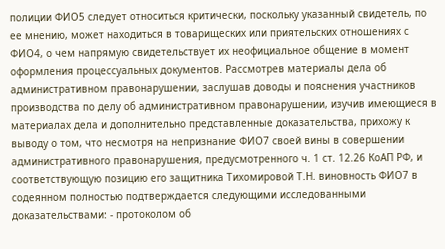полиции ФИО5 следует относиться критически, поскольку указанный свидетель, по ее мнению, может находиться в товарищеских или приятельских отношениях с ФИО4, о чем напрямую свидетельствует их неофициальное общение в момент оформления процессуальных документов. Рассмотрев материалы дела об административном правонарушении, заслушав доводы и пояснения участников производства по делу об административном правонарушении, изучив имеющиеся в материалах дела и дополнительно представленные доказательства, прихожу к выводу о том, что несмотря на непризнание ФИО7 своей вины в совершении административного правонарушения, предусмотренного ч. 1 ст. 12.26 КоАП РФ, и соответствующую позицию его защитника Тихомировой Т.Н. виновность ФИО7 в содеянном полностью подтверждается следующими исследованными доказательствами: - протоколом об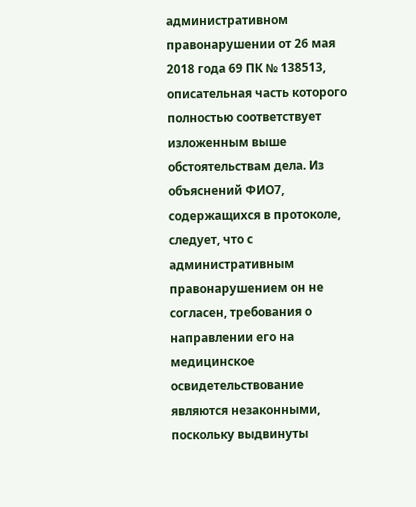административном правонарушении от 26 мая 2018 года 69 ПК № 138513, описательная часть которого полностью соответствует изложенным выше обстоятельствам дела. Из объяснений ФИО7, содержащихся в протоколе, следует, что с административным правонарушением он не согласен, требования о направлении его на медицинское освидетельствование являются незаконными, поскольку выдвинуты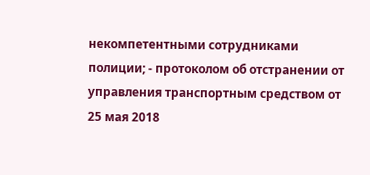некомпетентными сотрудниками полиции; - протоколом об отстранении от управления транспортным средством от 25 мая 2018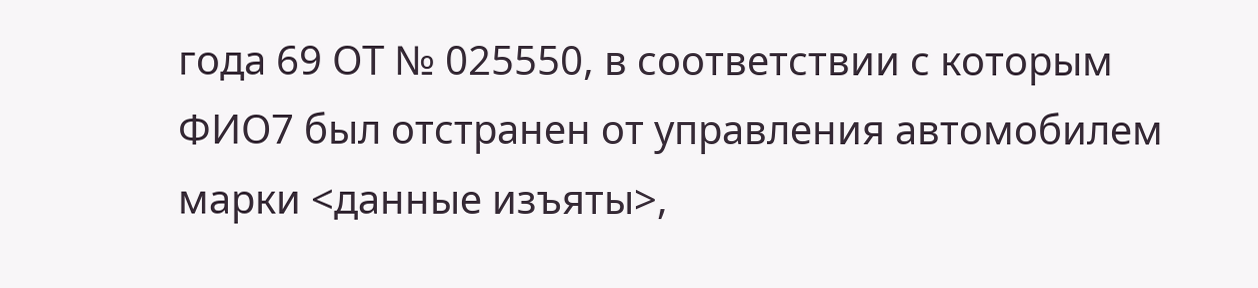года 69 ОТ № 025550, в соответствии с которым ФИО7 был отстранен от управления автомобилем марки <данные изъяты>,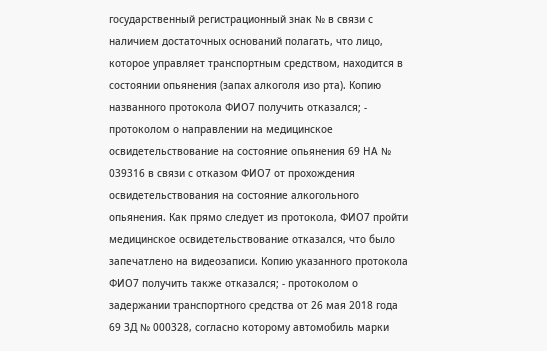государственный регистрационный знак № в связи с наличием достаточных оснований полагать, что лицо, которое управляет транспортным средством, находится в состоянии опьянения (запах алкоголя изо рта). Копию названного протокола ФИО7 получить отказался; - протоколом о направлении на медицинское освидетельствование на состояние опьянения 69 НА № 039316 в связи с отказом ФИО7 от прохождения освидетельствования на состояние алкогольного опьянения. Как прямо следует из протокола, ФИО7 пройти медицинское освидетельствование отказался, что было запечатлено на видеозаписи. Копию указанного протокола ФИО7 получить также отказался; - протоколом о задержании транспортного средства от 26 мая 2018 года 69 ЗД № 000328, согласно которому автомобиль марки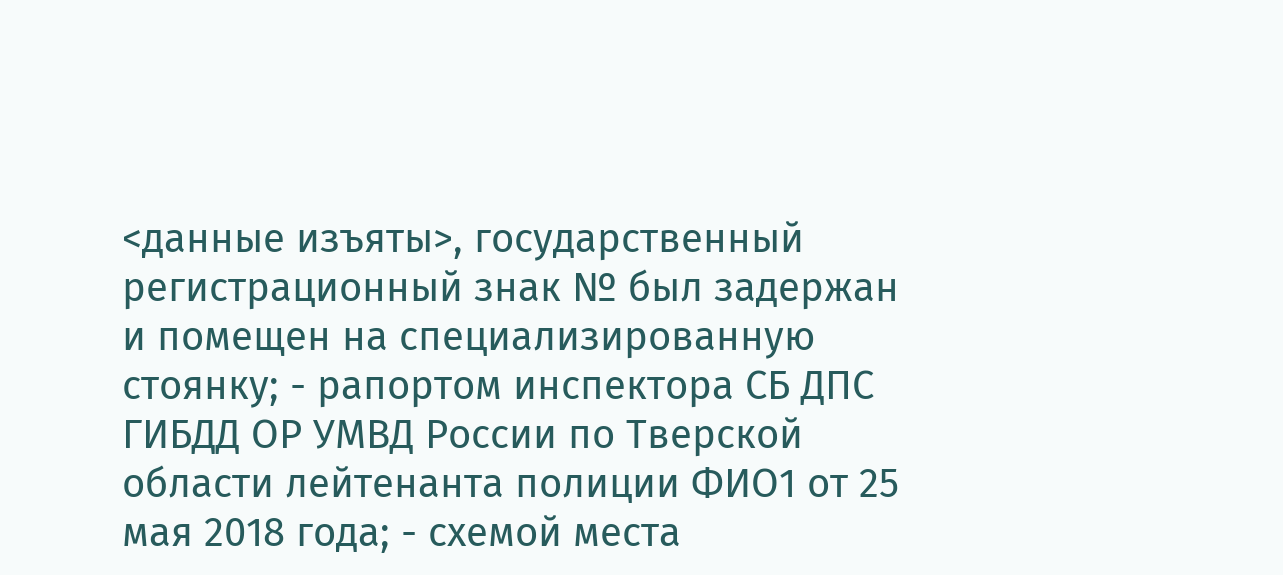<данные изъяты>, государственный регистрационный знак № был задержан и помещен на специализированную стоянку; - рапортом инспектора СБ ДПС ГИБДД ОР УМВД России по Тверской области лейтенанта полиции ФИО1 от 25 мая 2018 года; - схемой места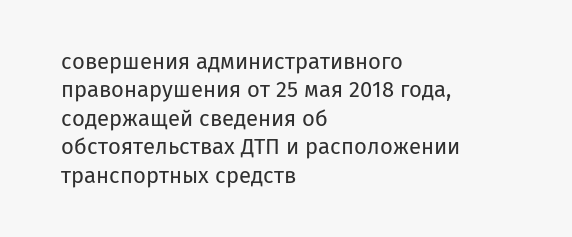совершения административного правонарушения от 25 мая 2018 года, содержащей сведения об обстоятельствах ДТП и расположении транспортных средств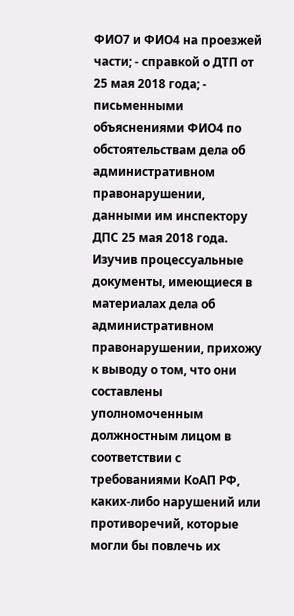ФИО7 и ФИО4 на проезжей части; - справкой о ДТП от 25 мая 2018 года; - письменными объяснениями ФИО4 по обстоятельствам дела об административном правонарушении, данными им инспектору ДПС 25 мая 2018 года. Изучив процессуальные документы, имеющиеся в материалах дела об административном правонарушении, прихожу к выводу о том, что они составлены уполномоченным должностным лицом в соответствии с требованиями КоАП РФ, каких-либо нарушений или противоречий, которые могли бы повлечь их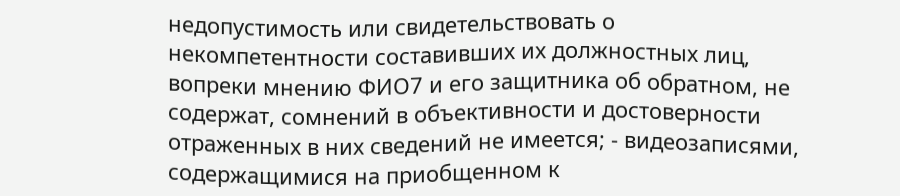недопустимость или свидетельствовать о некомпетентности составивших их должностных лиц, вопреки мнению ФИО7 и его защитника об обратном, не содержат, сомнений в объективности и достоверности отраженных в них сведений не имеется; - видеозаписями, содержащимися на приобщенном к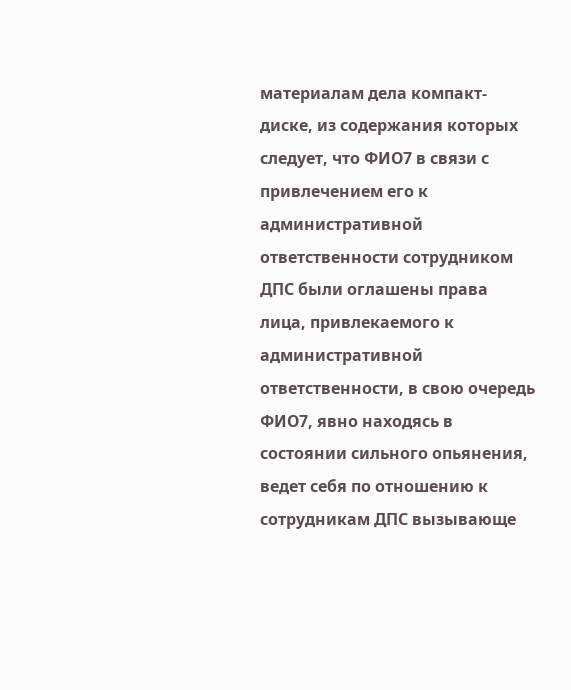материалам дела компакт-диске, из содержания которых следует, что ФИО7 в связи с привлечением его к административной ответственности сотрудником ДПС были оглашены права лица, привлекаемого к административной ответственности, в свою очередь ФИО7, явно находясь в состоянии сильного опьянения, ведет себя по отношению к сотрудникам ДПС вызывающе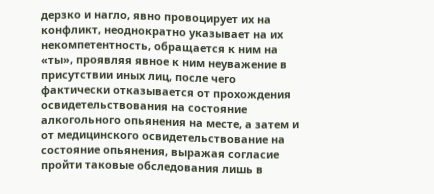дерзко и нагло, явно провоцирует их на конфликт, неоднократно указывает на их некомпетентность, обращается к ним на «ты», проявляя явное к ним неуважение в присутствии иных лиц, после чего фактически отказывается от прохождения освидетельствования на состояние алкогольного опьянения на месте, а затем и от медицинского освидетельствование на состояние опьянения, выражая согласие пройти таковые обследования лишь в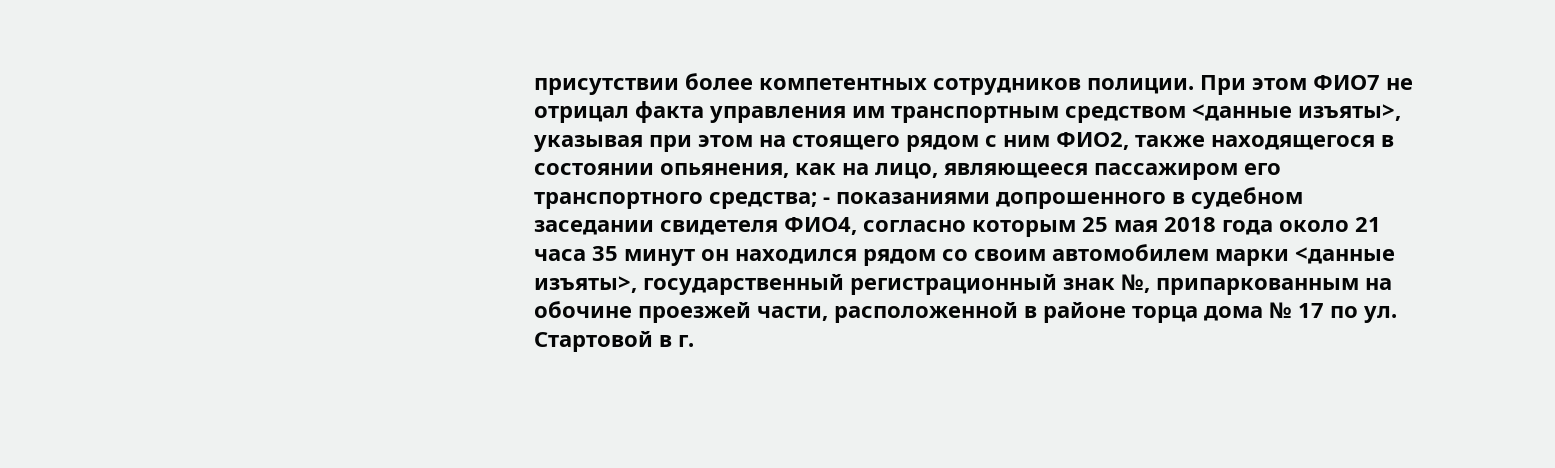присутствии более компетентных сотрудников полиции. При этом ФИО7 не отрицал факта управления им транспортным средством <данные изъяты>, указывая при этом на стоящего рядом с ним ФИО2, также находящегося в состоянии опьянения, как на лицо, являющееся пассажиром его транспортного средства; - показаниями допрошенного в судебном заседании свидетеля ФИО4, согласно которым 25 мая 2018 года около 21 часа 35 минут он находился рядом со своим автомобилем марки <данные изъяты>, государственный регистрационный знак №, припаркованным на обочине проезжей части, расположенной в районе торца дома № 17 по ул. Стартовой в г.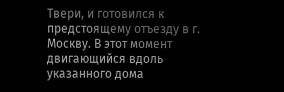Твери, и готовился к предстоящему отъезду в г. Москву. В этот момент двигающийся вдоль указанного дома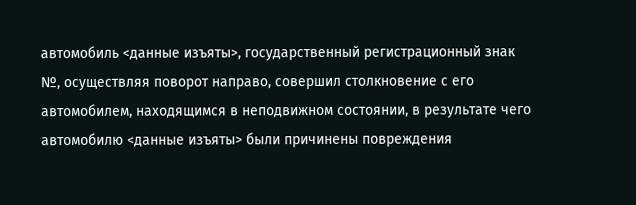автомобиль <данные изъяты>, государственный регистрационный знак №, осуществляя поворот направо, совершил столкновение с его автомобилем, находящимся в неподвижном состоянии, в результате чего автомобилю <данные изъяты> были причинены повреждения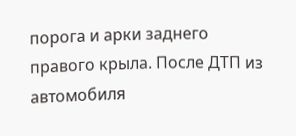порога и арки заднего правого крыла. После ДТП из автомобиля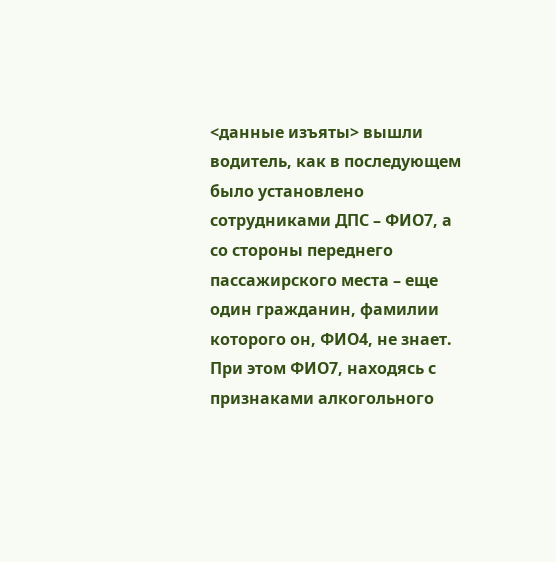<данные изъяты> вышли водитель, как в последующем было установлено сотрудниками ДПС – ФИО7, а со стороны переднего пассажирского места – еще один гражданин, фамилии которого он, ФИО4, не знает. При этом ФИО7, находясь с признаками алкогольного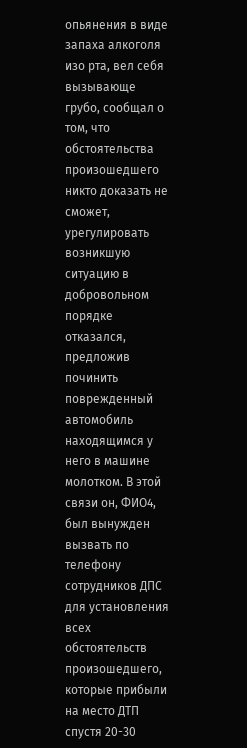опьянения в виде запаха алкоголя изо рта, вел себя вызывающе грубо, сообщал о том, что обстоятельства произошедшего никто доказать не сможет, урегулировать возникшую ситуацию в добровольном порядке отказался, предложив починить поврежденный автомобиль находящимся у него в машине молотком. В этой связи он, ФИО4, был вынужден вызвать по телефону сотрудников ДПС для установления всех обстоятельств произошедшего, которые прибыли на место ДТП спустя 20-30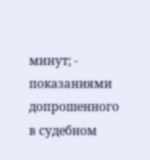минут; - показаниями допрошенного в судебном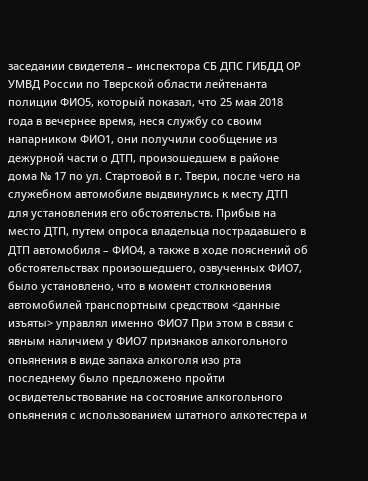заседании свидетеля – инспектора СБ ДПС ГИБДД ОР УМВД России по Тверской области лейтенанта полиции ФИО5, который показал, что 25 мая 2018 года в вечернее время, неся службу со своим напарником ФИО1, они получили сообщение из дежурной части о ДТП, произошедшем в районе дома № 17 по ул. Стартовой в г. Твери, после чего на служебном автомобиле выдвинулись к месту ДТП для установления его обстоятельств. Прибыв на место ДТП, путем опроса владельца пострадавшего в ДТП автомобиля – ФИО4, а также в ходе пояснений об обстоятельствах произошедшего, озвученных ФИО7, было установлено, что в момент столкновения автомобилей транспортным средством <данные изъяты> управлял именно ФИО7 При этом в связи с явным наличием у ФИО7 признаков алкогольного опьянения в виде запаха алкоголя изо рта последнему было предложено пройти освидетельствование на состояние алкогольного опьянения с использованием штатного алкотестера и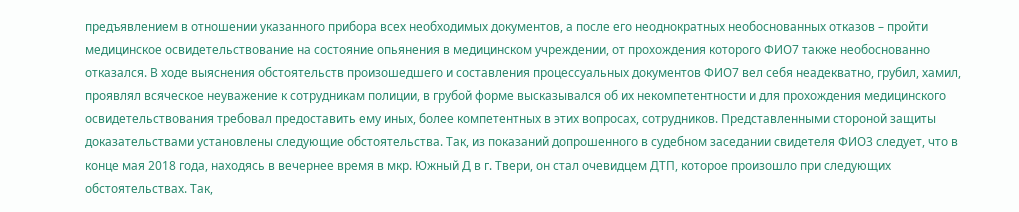предъявлением в отношении указанного прибора всех необходимых документов, а после его неоднократных необоснованных отказов – пройти медицинское освидетельствование на состояние опьянения в медицинском учреждении, от прохождения которого ФИО7 также необоснованно отказался. В ходе выяснения обстоятельств произошедшего и составления процессуальных документов ФИО7 вел себя неадекватно, грубил, хамил, проявлял всяческое неуважение к сотрудникам полиции, в грубой форме высказывался об их некомпетентности и для прохождения медицинского освидетельствования требовал предоставить ему иных, более компетентных в этих вопросах, сотрудников. Представленными стороной защиты доказательствами установлены следующие обстоятельства. Так, из показаний допрошенного в судебном заседании свидетеля ФИО3 следует, что в конце мая 2018 года, находясь в вечернее время в мкр. Южный Д в г. Твери, он стал очевидцем ДТП, которое произошло при следующих обстоятельствах. Так,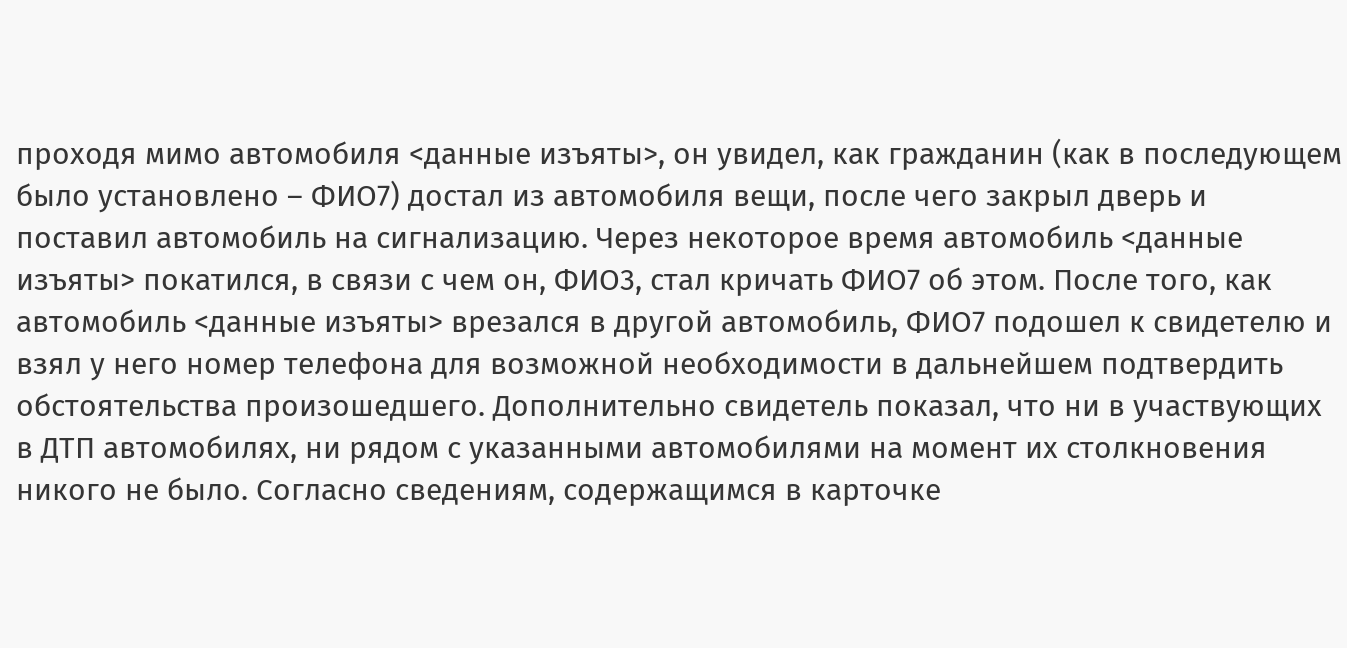проходя мимо автомобиля <данные изъяты>, он увидел, как гражданин (как в последующем было установлено – ФИО7) достал из автомобиля вещи, после чего закрыл дверь и поставил автомобиль на сигнализацию. Через некоторое время автомобиль <данные изъяты> покатился, в связи с чем он, ФИО3, стал кричать ФИО7 об этом. После того, как автомобиль <данные изъяты> врезался в другой автомобиль, ФИО7 подошел к свидетелю и взял у него номер телефона для возможной необходимости в дальнейшем подтвердить обстоятельства произошедшего. Дополнительно свидетель показал, что ни в участвующих в ДТП автомобилях, ни рядом с указанными автомобилями на момент их столкновения никого не было. Согласно сведениям, содержащимся в карточке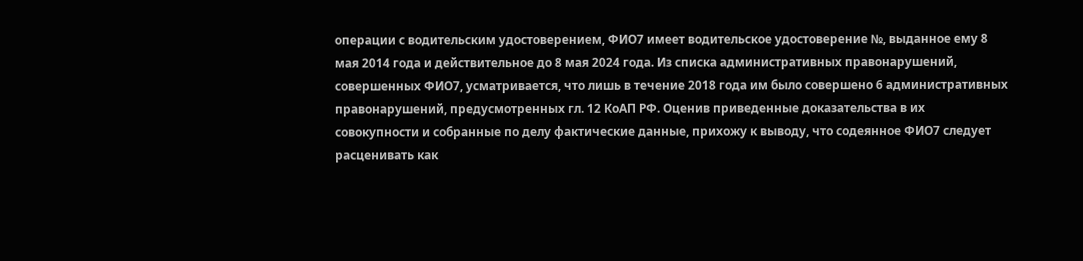операции с водительским удостоверением, ФИО7 имеет водительское удостоверение №, выданное ему 8 мая 2014 года и действительное до 8 мая 2024 года. Из списка административных правонарушений, совершенных ФИО7, усматривается, что лишь в течение 2018 года им было совершено 6 административных правонарушений, предусмотренных гл. 12 КоАП РФ. Оценив приведенные доказательства в их совокупности и собранные по делу фактические данные, прихожу к выводу, что содеянное ФИО7 следует расценивать как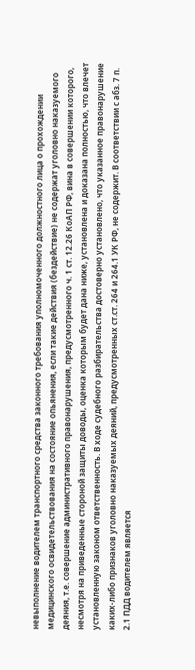невыполнение водителем транспортного средства законного требования уполномоченного должностного лица о прохождении медицинского освидетельствования на состояние опьянения, если такие действия (бездействие) не содержат уголовно наказуемого деяния, т.е. совершение административного правонарушения, предусмотренного ч. 1 ст. 12.26 КоАП РФ, вина в совершении которого, несмотря на приведенные стороной защиты доводы, оценка которым будет дана ниже, установлена и доказана полностью, что влечет установленную законом ответственность. В ходе судебного разбирательства достоверно установлено, что указанное правонарушение каких-либо признаков уголовно наказуемых деяний, предусмотренных ст.ст. 264 и 264.1 УК РФ, не содержит. В соответствии с абз. 7 п. 2.1 ПДД водителем является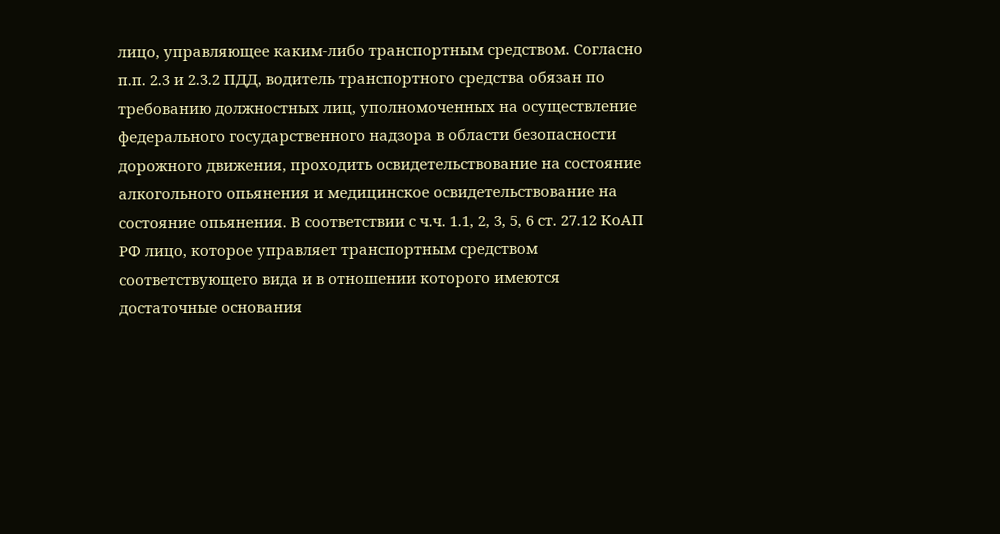лицо, управляющее каким-либо транспортным средством. Согласно п.п. 2.3 и 2.3.2 ПДД, водитель транспортного средства обязан по требованию должностных лиц, уполномоченных на осуществление федерального государственного надзора в области безопасности дорожного движения, проходить освидетельствование на состояние алкогольного опьянения и медицинское освидетельствование на состояние опьянения. В соответствии с ч.ч. 1.1, 2, 3, 5, 6 ст. 27.12 КоАП РФ лицо, которое управляет транспортным средством соответствующего вида и в отношении которого имеются достаточные основания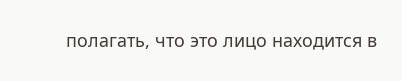полагать, что это лицо находится в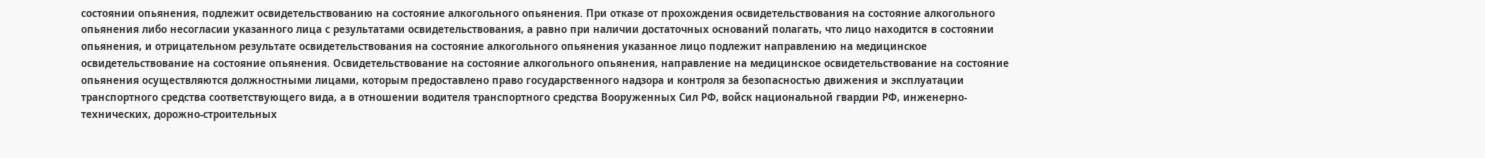состоянии опьянения, подлежит освидетельствованию на состояние алкогольного опьянения. При отказе от прохождения освидетельствования на состояние алкогольного опьянения либо несогласии указанного лица с результатами освидетельствования, а равно при наличии достаточных оснований полагать, что лицо находится в состоянии опьянения, и отрицательном результате освидетельствования на состояние алкогольного опьянения указанное лицо подлежит направлению на медицинское освидетельствование на состояние опьянения. Освидетельствование на состояние алкогольного опьянения, направление на медицинское освидетельствование на состояние опьянения осуществляются должностными лицами, которым предоставлено право государственного надзора и контроля за безопасностью движения и эксплуатации транспортного средства соответствующего вида, а в отношении водителя транспортного средства Вооруженных Сил РФ, войск национальной гвардии РФ, инженерно-технических, дорожно-строительных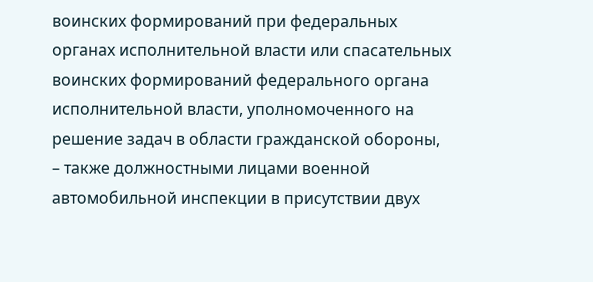воинских формирований при федеральных органах исполнительной власти или спасательных воинских формирований федерального органа исполнительной власти, уполномоченного на решение задач в области гражданской обороны, – также должностными лицами военной автомобильной инспекции в присутствии двух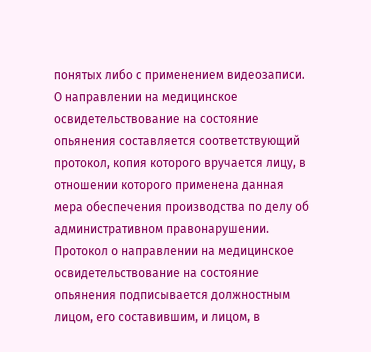понятых либо с применением видеозаписи. О направлении на медицинское освидетельствование на состояние опьянения составляется соответствующий протокол, копия которого вручается лицу, в отношении которого применена данная мера обеспечения производства по делу об административном правонарушении. Протокол о направлении на медицинское освидетельствование на состояние опьянения подписывается должностным лицом, его составившим, и лицом, в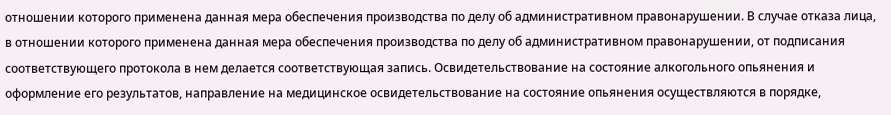отношении которого применена данная мера обеспечения производства по делу об административном правонарушении. В случае отказа лица, в отношении которого применена данная мера обеспечения производства по делу об административном правонарушении, от подписания соответствующего протокола в нем делается соответствующая запись. Освидетельствование на состояние алкогольного опьянения и оформление его результатов, направление на медицинское освидетельствование на состояние опьянения осуществляются в порядке,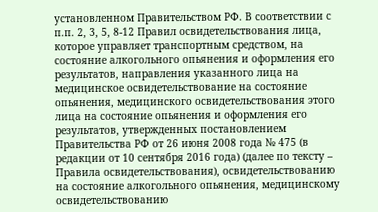установленном Правительством РФ. В соответствии с п.п. 2, 3, 5, 8-12 Правил освидетельствования лица, которое управляет транспортным средством, на состояние алкогольного опьянения и оформления его результатов, направления указанного лица на медицинское освидетельствование на состояние опьянения, медицинского освидетельствования этого лица на состояние опьянения и оформления его результатов, утвержденных постановлением Правительства РФ от 26 июня 2008 года № 475 (в редакции от 10 сентября 2016 года) (далее по тексту – Правила освидетельствования), освидетельствованию на состояние алкогольного опьянения, медицинскому освидетельствованию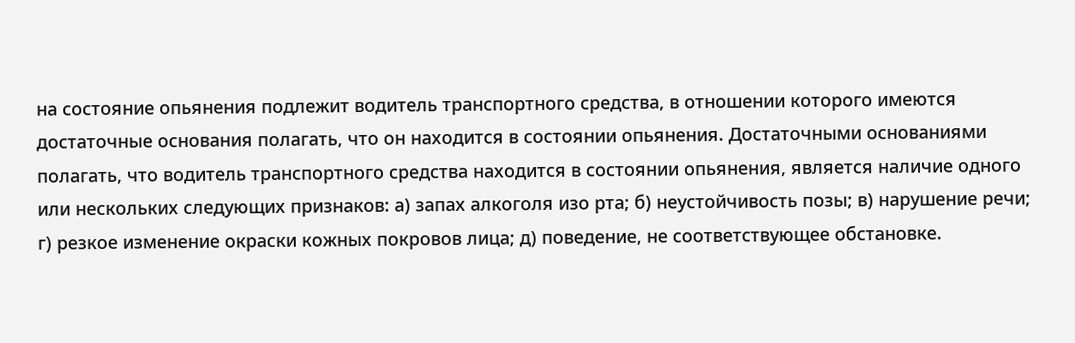на состояние опьянения подлежит водитель транспортного средства, в отношении которого имеются достаточные основания полагать, что он находится в состоянии опьянения. Достаточными основаниями полагать, что водитель транспортного средства находится в состоянии опьянения, является наличие одного или нескольких следующих признаков: а) запах алкоголя изо рта; б) неустойчивость позы; в) нарушение речи; г) резкое изменение окраски кожных покровов лица; д) поведение, не соответствующее обстановке.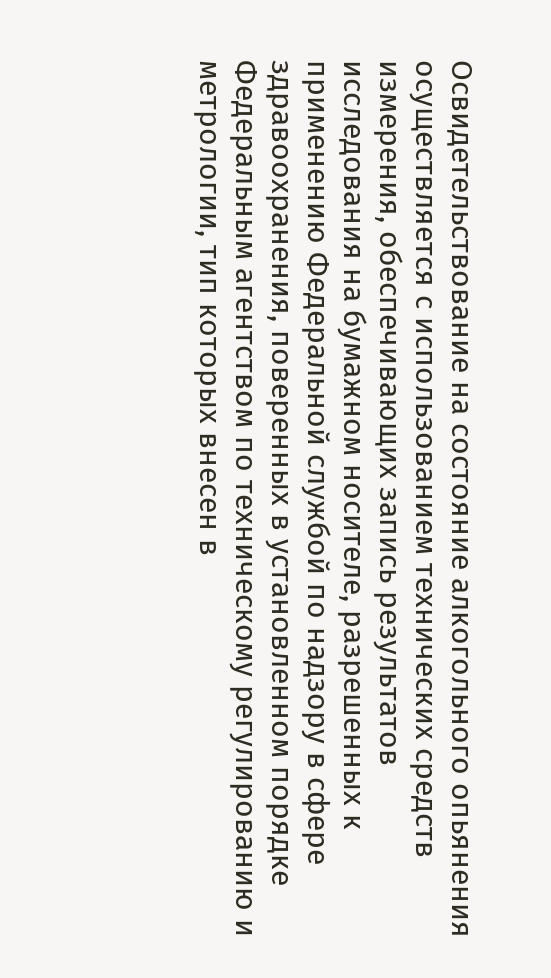Освидетельствование на состояние алкогольного опьянения осуществляется с использованием технических средств измерения, обеспечивающих запись результатов исследования на бумажном носителе, разрешенных к применению Федеральной службой по надзору в сфере здравоохранения, поверенных в установленном порядке Федеральным агентством по техническому регулированию и метрологии, тип которых внесен в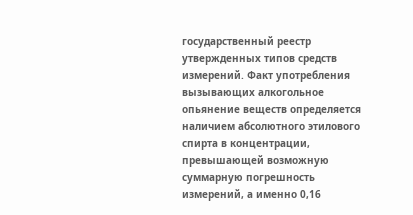государственный реестр утвержденных типов средств измерений. Факт употребления вызывающих алкогольное опьянение веществ определяется наличием абсолютного этилового спирта в концентрации, превышающей возможную суммарную погрешность измерений, а именно 0,16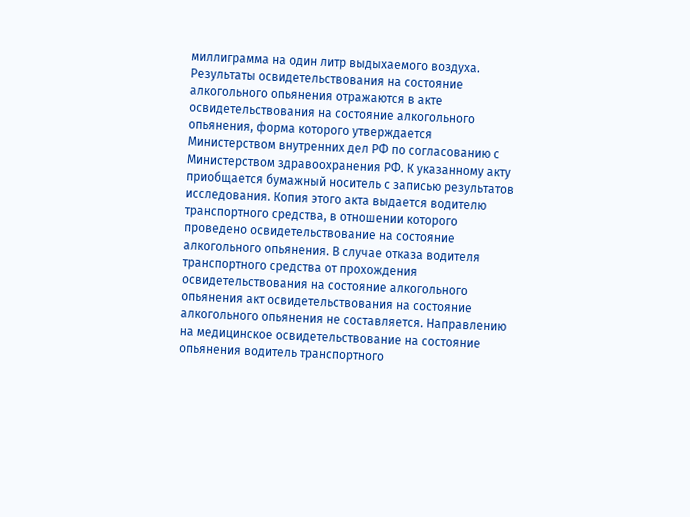миллиграмма на один литр выдыхаемого воздуха. Результаты освидетельствования на состояние алкогольного опьянения отражаются в акте освидетельствования на состояние алкогольного опьянения, форма которого утверждается Министерством внутренних дел РФ по согласованию с Министерством здравоохранения РФ. К указанному акту приобщается бумажный носитель с записью результатов исследования. Копия этого акта выдается водителю транспортного средства, в отношении которого проведено освидетельствование на состояние алкогольного опьянения. В случае отказа водителя транспортного средства от прохождения освидетельствования на состояние алкогольного опьянения акт освидетельствования на состояние алкогольного опьянения не составляется. Направлению на медицинское освидетельствование на состояние опьянения водитель транспортного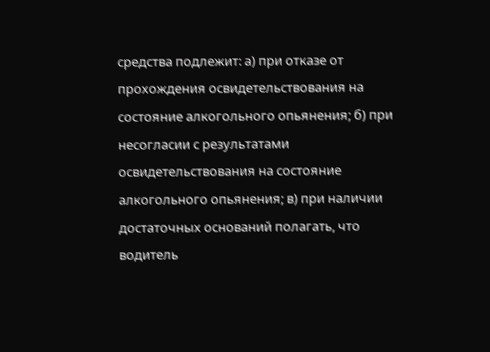средства подлежит: а) при отказе от прохождения освидетельствования на состояние алкогольного опьянения; б) при несогласии с результатами освидетельствования на состояние алкогольного опьянения; в) при наличии достаточных оснований полагать, что водитель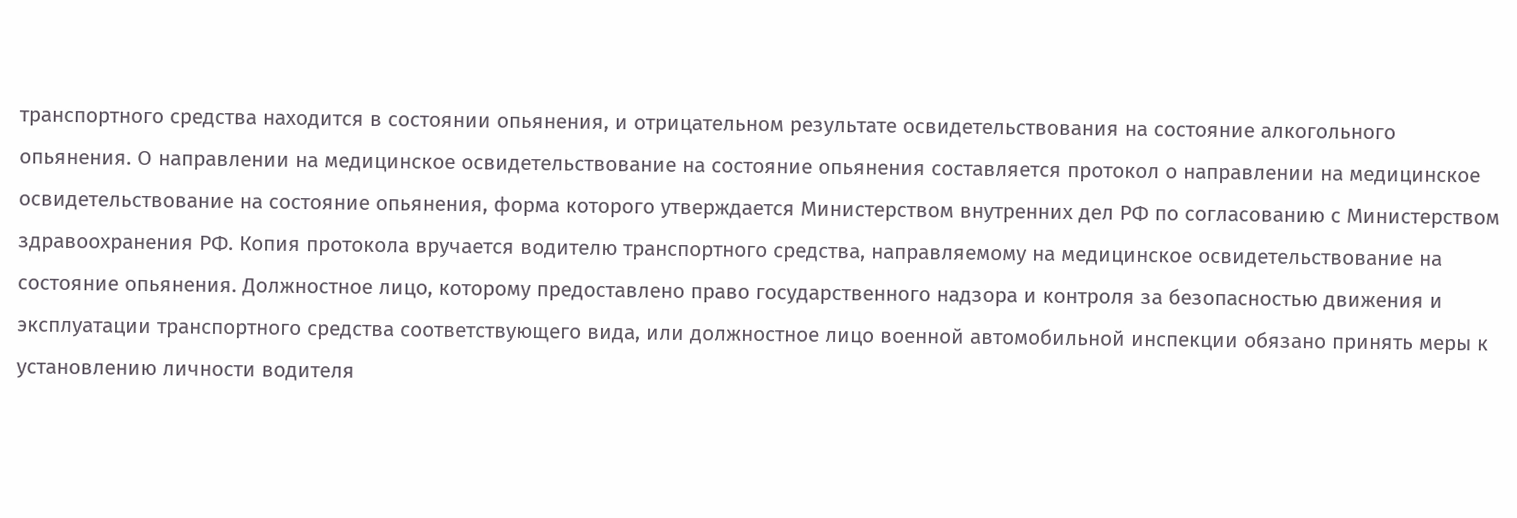транспортного средства находится в состоянии опьянения, и отрицательном результате освидетельствования на состояние алкогольного опьянения. О направлении на медицинское освидетельствование на состояние опьянения составляется протокол о направлении на медицинское освидетельствование на состояние опьянения, форма которого утверждается Министерством внутренних дел РФ по согласованию с Министерством здравоохранения РФ. Копия протокола вручается водителю транспортного средства, направляемому на медицинское освидетельствование на состояние опьянения. Должностное лицо, которому предоставлено право государственного надзора и контроля за безопасностью движения и эксплуатации транспортного средства соответствующего вида, или должностное лицо военной автомобильной инспекции обязано принять меры к установлению личности водителя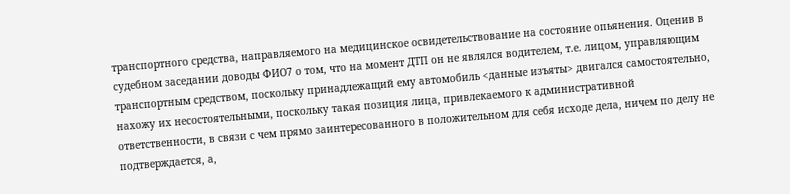транспортного средства, направляемого на медицинское освидетельствование на состояние опьянения. Оценив в судебном заседании доводы ФИО7 о том, что на момент ДТП он не являлся водителем, т.е. лицом, управляющим транспортным средством, поскольку принадлежащий ему автомобиль <данные изъяты> двигался самостоятельно, нахожу их несостоятельными, поскольку такая позиция лица, привлекаемого к административной ответственности, в связи с чем прямо заинтересованного в положительном для себя исходе дела, ничем по делу не подтверждается, а,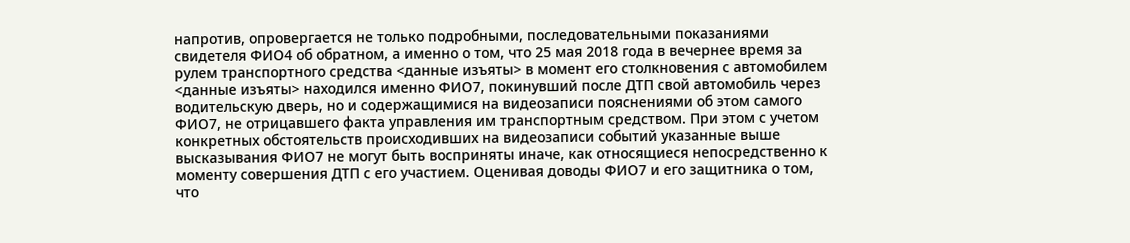напротив, опровергается не только подробными, последовательными показаниями свидетеля ФИО4 об обратном, а именно о том, что 25 мая 2018 года в вечернее время за рулем транспортного средства <данные изъяты> в момент его столкновения с автомобилем <данные изъяты> находился именно ФИО7, покинувший после ДТП свой автомобиль через водительскую дверь, но и содержащимися на видеозаписи пояснениями об этом самого ФИО7, не отрицавшего факта управления им транспортным средством. При этом с учетом конкретных обстоятельств происходивших на видеозаписи событий указанные выше высказывания ФИО7 не могут быть восприняты иначе, как относящиеся непосредственно к моменту совершения ДТП с его участием. Оценивая доводы ФИО7 и его защитника о том, что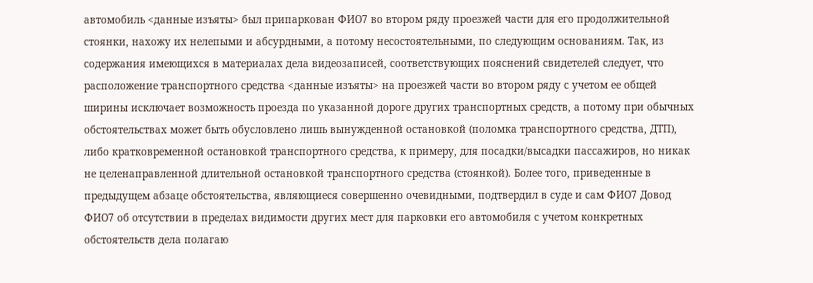автомобиль <данные изъяты> был припаркован ФИО7 во втором ряду проезжей части для его продолжительной стоянки, нахожу их нелепыми и абсурдными, а потому несостоятельными, по следующим основаниям. Так, из содержания имеющихся в материалах дела видеозаписей, соответствующих пояснений свидетелей следует, что расположение транспортного средства <данные изъяты> на проезжей части во втором ряду с учетом ее общей ширины исключает возможность проезда по указанной дороге других транспортных средств, а потому при обычных обстоятельствах может быть обусловлено лишь вынужденной остановкой (поломка транспортного средства, ДТП), либо кратковременной остановкой транспортного средства, к примеру, для посадки/высадки пассажиров, но никак не целенаправленной длительной остановкой транспортного средства (стоянкой). Более того, приведенные в предыдущем абзаце обстоятельства, являющиеся совершенно очевидными, подтвердил в суде и сам ФИО7 Довод ФИО7 об отсутствии в пределах видимости других мест для парковки его автомобиля с учетом конкретных обстоятельств дела полагаю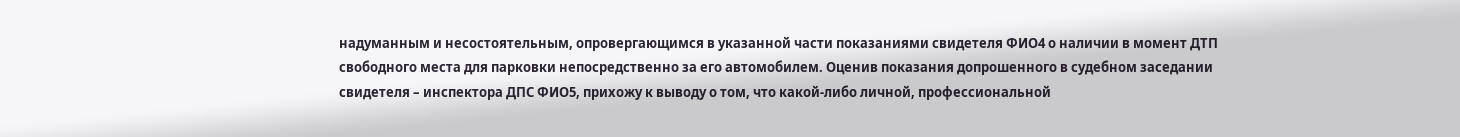надуманным и несостоятельным, опровергающимся в указанной части показаниями свидетеля ФИО4 о наличии в момент ДТП свободного места для парковки непосредственно за его автомобилем. Оценив показания допрошенного в судебном заседании свидетеля – инспектора ДПС ФИО5, прихожу к выводу о том, что какой-либо личной, профессиональной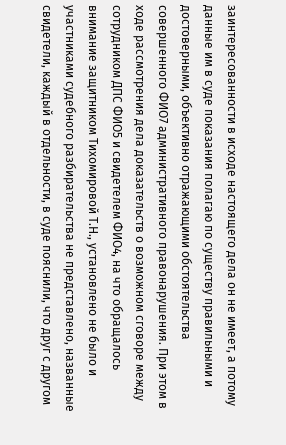заинтересованности в исходе настоящего дела он не имеет, а потому данные им в суде показания полагаю по существу правильными и достоверными, объективно отражающими обстоятельства совершенного ФИО7 административного правонарушения. При этом в ходе рассмотрения дела доказательств о возможном сговоре между сотрудником ДПС ФИО5 и свидетелем ФИО4, на что обращалось внимание защитником Тихомировой Т.Н., установлено не было и участниками судебного разбирательства не представлено, названные свидетели, каждый в отдельности, в суде пояснили, что друг с другом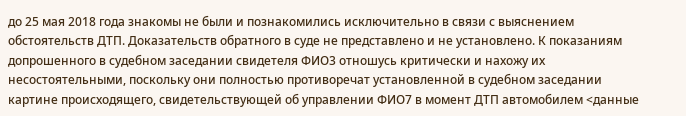до 25 мая 2018 года знакомы не были и познакомились исключительно в связи с выяснением обстоятельств ДТП. Доказательств обратного в суде не представлено и не установлено. К показаниям допрошенного в судебном заседании свидетеля ФИО3 отношусь критически и нахожу их несостоятельными, поскольку они полностью противоречат установленной в судебном заседании картине происходящего, свидетельствующей об управлении ФИО7 в момент ДТП автомобилем <данные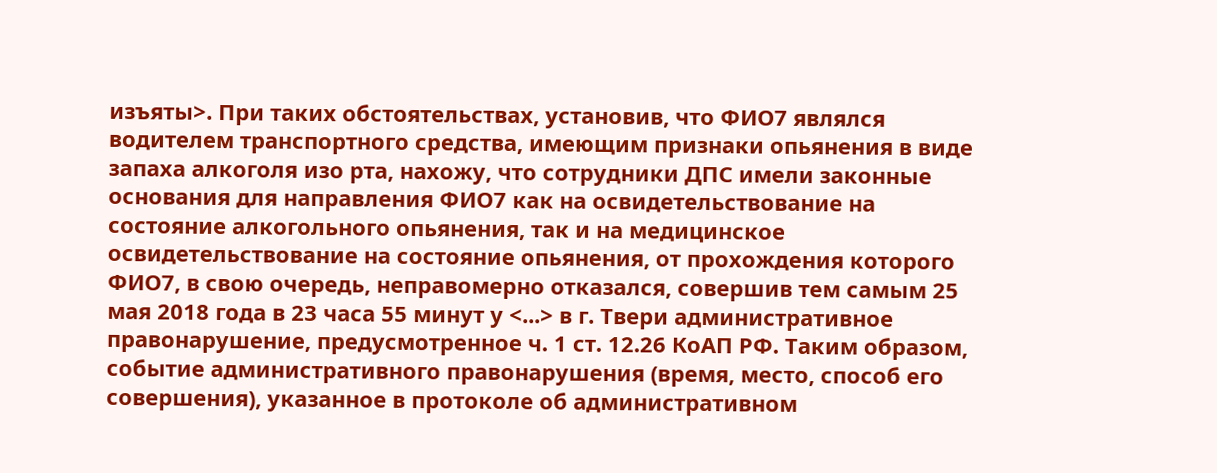изъяты>. При таких обстоятельствах, установив, что ФИО7 являлся водителем транспортного средства, имеющим признаки опьянения в виде запаха алкоголя изо рта, нахожу, что сотрудники ДПС имели законные основания для направления ФИО7 как на освидетельствование на состояние алкогольного опьянения, так и на медицинское освидетельствование на состояние опьянения, от прохождения которого ФИО7, в свою очередь, неправомерно отказался, совершив тем самым 25 мая 2018 года в 23 часа 55 минут у <...> в г. Твери административное правонарушение, предусмотренное ч. 1 ст. 12.26 КоАП РФ. Таким образом, событие административного правонарушения (время, место, способ его совершения), указанное в протоколе об административном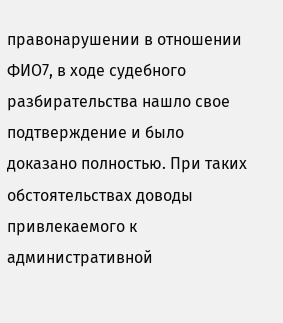правонарушении в отношении ФИО7, в ходе судебного разбирательства нашло свое подтверждение и было доказано полностью. При таких обстоятельствах доводы привлекаемого к административной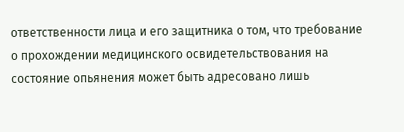ответственности лица и его защитника о том, что требование о прохождении медицинского освидетельствования на состояние опьянения может быть адресовано лишь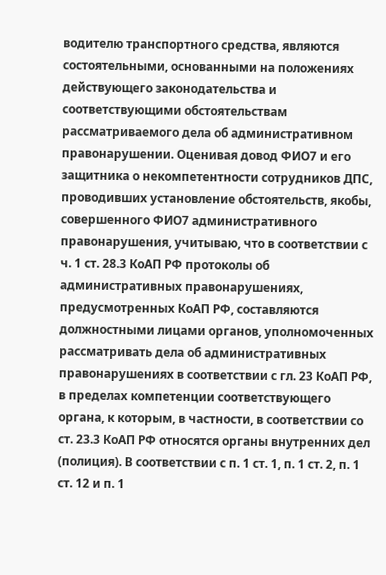водителю транспортного средства, являются состоятельными, основанными на положениях действующего законодательства и соответствующими обстоятельствам рассматриваемого дела об административном правонарушении. Оценивая довод ФИО7 и его защитника о некомпетентности сотрудников ДПС, проводивших установление обстоятельств, якобы, совершенного ФИО7 административного правонарушения, учитываю, что в соответствии с ч. 1 ст. 28.3 КоАП РФ протоколы об административных правонарушениях, предусмотренных КоАП РФ, составляются должностными лицами органов, уполномоченных рассматривать дела об административных правонарушениях в соответствии с гл. 23 КоАП РФ, в пределах компетенции соответствующего органа, к которым, в частности, в соответствии со ст. 23.3 КоАП РФ относятся органы внутренних дел (полиция). В соответствии с п. 1 ст. 1, п. 1 ст. 2, п. 1 ст. 12 и п. 1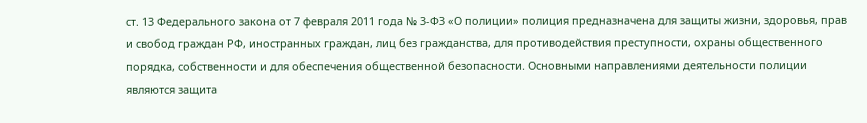ст. 13 Федерального закона от 7 февраля 2011 года № 3-ФЗ «О полиции» полиция предназначена для защиты жизни, здоровья, прав и свобод граждан РФ, иностранных граждан, лиц без гражданства, для противодействия преступности, охраны общественного порядка, собственности и для обеспечения общественной безопасности. Основными направлениями деятельности полиции являются защита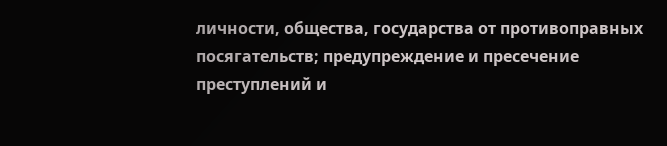личности, общества, государства от противоправных посягательств; предупреждение и пресечение преступлений и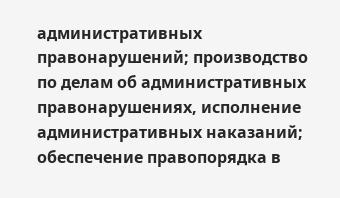административных правонарушений; производство по делам об административных правонарушениях, исполнение административных наказаний; обеспечение правопорядка в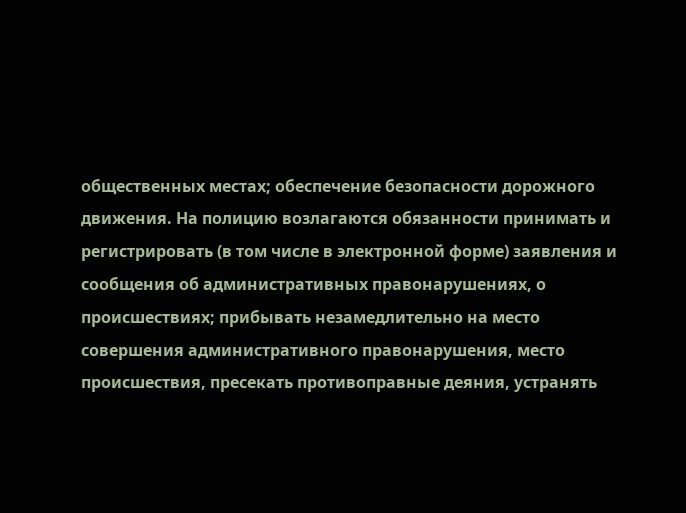общественных местах; обеспечение безопасности дорожного движения. На полицию возлагаются обязанности принимать и регистрировать (в том числе в электронной форме) заявления и сообщения об административных правонарушениях, о происшествиях; прибывать незамедлительно на место совершения административного правонарушения, место происшествия, пресекать противоправные деяния, устранять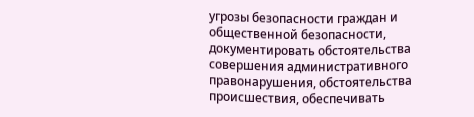угрозы безопасности граждан и общественной безопасности, документировать обстоятельства совершения административного правонарушения, обстоятельства происшествия, обеспечивать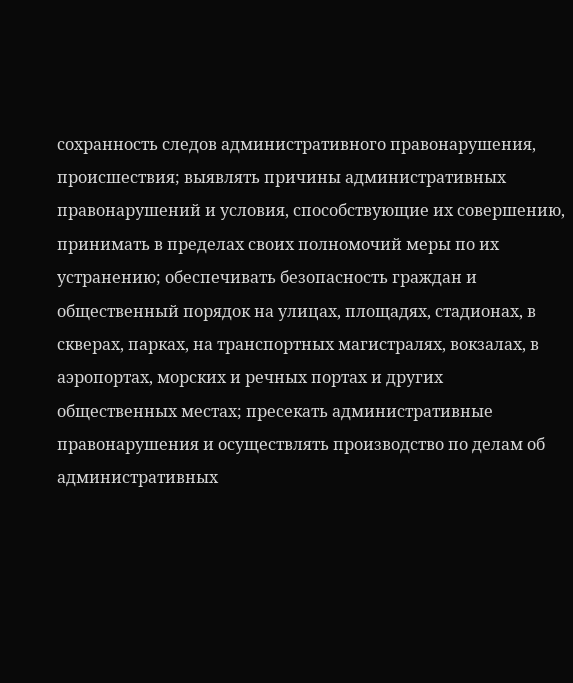сохранность следов административного правонарушения, происшествия; выявлять причины административных правонарушений и условия, способствующие их совершению, принимать в пределах своих полномочий меры по их устранению; обеспечивать безопасность граждан и общественный порядок на улицах, площадях, стадионах, в скверах, парках, на транспортных магистралях, вокзалах, в аэропортах, морских и речных портах и других общественных местах; пресекать административные правонарушения и осуществлять производство по делам об административных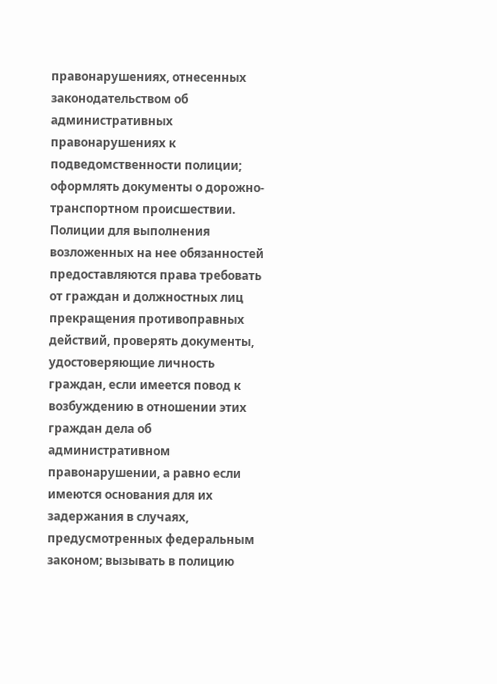правонарушениях, отнесенных законодательством об административных правонарушениях к подведомственности полиции; оформлять документы о дорожно-транспортном происшествии. Полиции для выполнения возложенных на нее обязанностей предоставляются права требовать от граждан и должностных лиц прекращения противоправных действий, проверять документы, удостоверяющие личность граждан, если имеется повод к возбуждению в отношении этих граждан дела об административном правонарушении, а равно если имеются основания для их задержания в случаях, предусмотренных федеральным законом; вызывать в полицию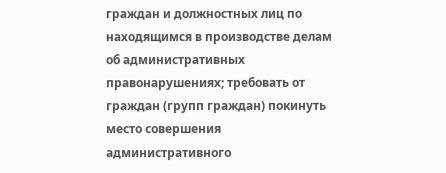граждан и должностных лиц по находящимся в производстве делам об административных правонарушениях; требовать от граждан (групп граждан) покинуть место совершения административного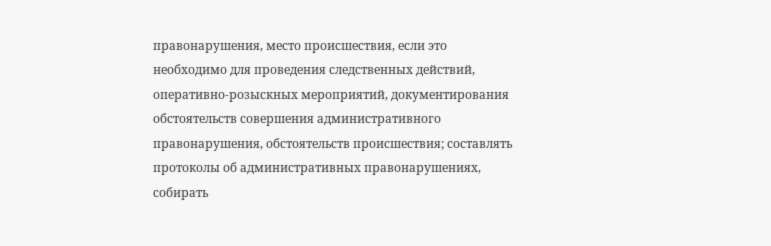правонарушения, место происшествия, если это необходимо для проведения следственных действий, оперативно-розыскных мероприятий, документирования обстоятельств совершения административного правонарушения, обстоятельств происшествия; составлять протоколы об административных правонарушениях, собирать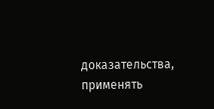доказательства, применять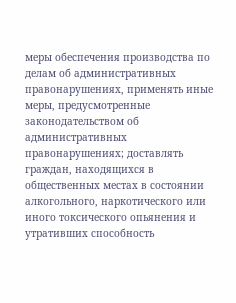меры обеспечения производства по делам об административных правонарушениях, применять иные меры, предусмотренные законодательством об административных правонарушениях; доставлять граждан, находящихся в общественных местах в состоянии алкогольного, наркотического или иного токсического опьянения и утративших способность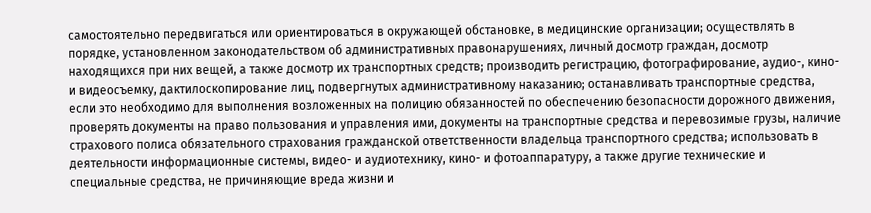самостоятельно передвигаться или ориентироваться в окружающей обстановке, в медицинские организации; осуществлять в порядке, установленном законодательством об административных правонарушениях, личный досмотр граждан, досмотр находящихся при них вещей, а также досмотр их транспортных средств; производить регистрацию, фотографирование, аудио-, кино- и видеосъемку, дактилоскопирование лиц, подвергнутых административному наказанию; останавливать транспортные средства, если это необходимо для выполнения возложенных на полицию обязанностей по обеспечению безопасности дорожного движения, проверять документы на право пользования и управления ими, документы на транспортные средства и перевозимые грузы, наличие страхового полиса обязательного страхования гражданской ответственности владельца транспортного средства; использовать в деятельности информационные системы, видео- и аудиотехнику, кино- и фотоаппаратуру, а также другие технические и специальные средства, не причиняющие вреда жизни и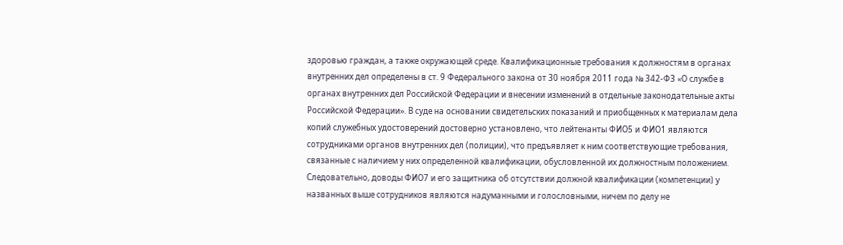здоровью граждан, а также окружающей среде. Квалификационные требования к должностям в органах внутренних дел определены в ст. 9 Федерального закона от 30 ноября 2011 года № 342-ФЗ «О службе в органах внутренних дел Российской Федерации и внесении изменений в отдельные законодательные акты Российской Федерации». В суде на основании свидетельских показаний и приобщенных к материалам дела копий служебных удостоверений достоверно установлено, что лейтенанты ФИО5 и ФИО1 являются сотрудниками органов внутренних дел (полиции), что предъявляет к ним соответствующие требования, связанные с наличием у них определенной квалификации, обусловленной их должностным положением. Следовательно, доводы ФИО7 и его защитника об отсутствии должной квалификации (компетенции) у названных выше сотрудников являются надуманными и голословными, ничем по делу не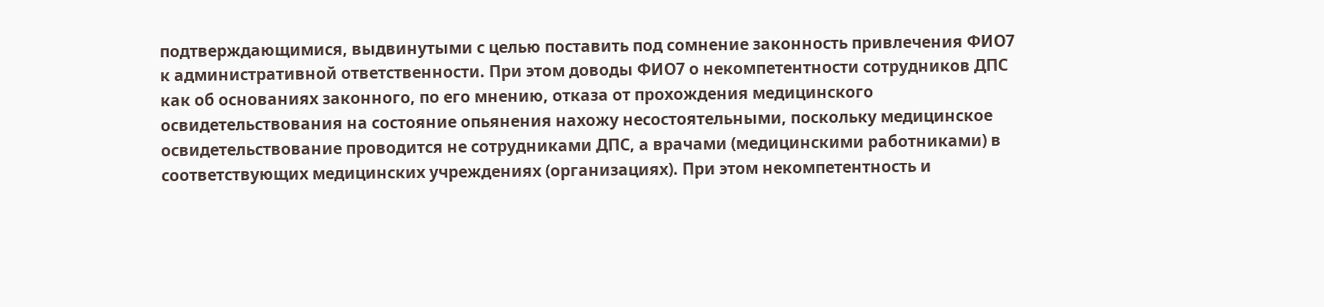подтверждающимися, выдвинутыми с целью поставить под сомнение законность привлечения ФИО7 к административной ответственности. При этом доводы ФИО7 о некомпетентности сотрудников ДПС как об основаниях законного, по его мнению, отказа от прохождения медицинского освидетельствования на состояние опьянения нахожу несостоятельными, поскольку медицинское освидетельствование проводится не сотрудниками ДПС, а врачами (медицинскими работниками) в соответствующих медицинских учреждениях (организациях). При этом некомпетентность и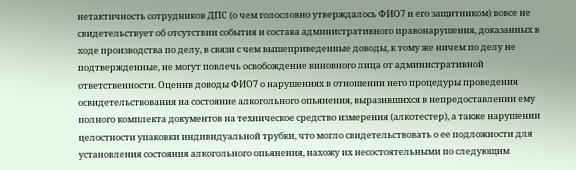нетактичность сотрудников ДПС (о чем голословно утверждалось ФИО7 и его защитником) вовсе не свидетельствует об отсутствии события и состава административного правонарушения, доказанных в ходе производства по делу, в связи с чем вышеприведенные доводы, к тому же ничем по делу не подтвержденные, не могут повлечь освобождение виновного лица от административной ответственности. Оценив доводы ФИО7 о нарушениях в отношении него процедуры проведения освидетельствования на состояние алкогольного опьянения, выразившихся в непредоставлении ему полного комплекта документов на техническое средство измерения (алкотестер), а также нарушении целостности упаковки индивидуальной трубки, что могло свидетельствовать о ее подложности для установления состояния алкогольного опьянения, нахожу их несостоятельными по следующим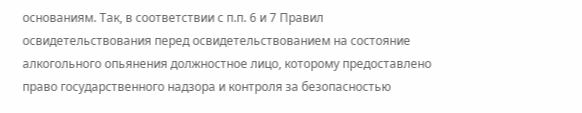основаниям. Так, в соответствии с п.п. 6 и 7 Правил освидетельствования перед освидетельствованием на состояние алкогольного опьянения должностное лицо, которому предоставлено право государственного надзора и контроля за безопасностью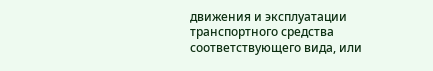движения и эксплуатации транспортного средства соответствующего вида, или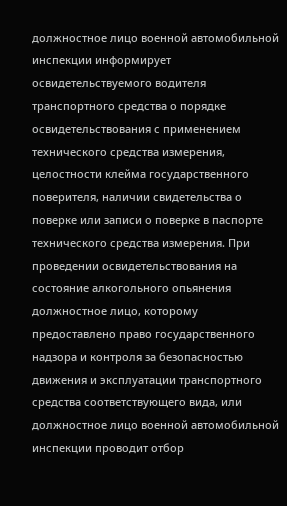должностное лицо военной автомобильной инспекции информирует освидетельствуемого водителя транспортного средства о порядке освидетельствования с применением технического средства измерения, целостности клейма государственного поверителя, наличии свидетельства о поверке или записи о поверке в паспорте технического средства измерения. При проведении освидетельствования на состояние алкогольного опьянения должностное лицо, которому предоставлено право государственного надзора и контроля за безопасностью движения и эксплуатации транспортного средства соответствующего вида, или должностное лицо военной автомобильной инспекции проводит отбор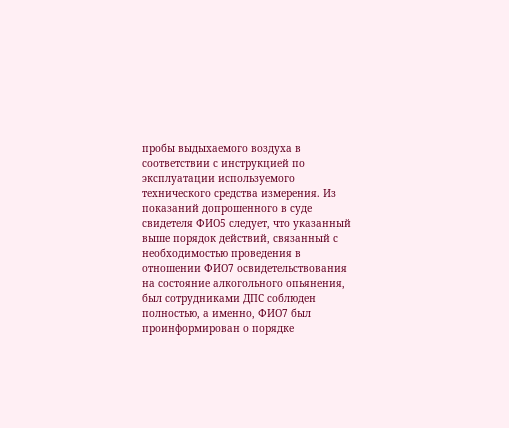пробы выдыхаемого воздуха в соответствии с инструкцией по эксплуатации используемого технического средства измерения. Из показаний допрошенного в суде свидетеля ФИО5 следует, что указанный выше порядок действий, связанный с необходимостью проведения в отношении ФИО7 освидетельствования на состояние алкогольного опьянения, был сотрудниками ДПС соблюден полностью, а именно, ФИО7 был проинформирован о порядке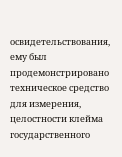освидетельствования, ему был продемонстрировано техническое средство для измерения, целостности клейма государственного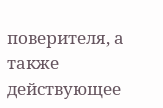поверителя, а также действующее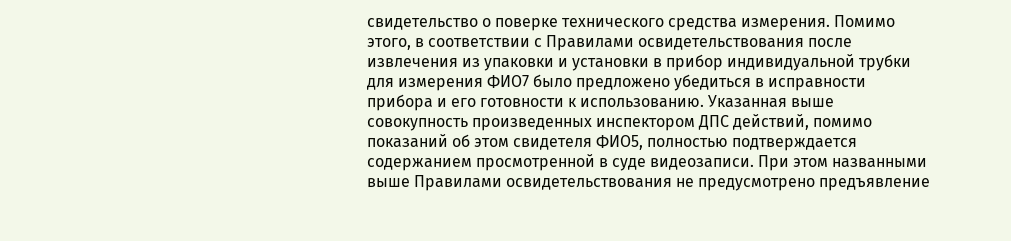свидетельство о поверке технического средства измерения. Помимо этого, в соответствии с Правилами освидетельствования после извлечения из упаковки и установки в прибор индивидуальной трубки для измерения ФИО7 было предложено убедиться в исправности прибора и его готовности к использованию. Указанная выше совокупность произведенных инспектором ДПС действий, помимо показаний об этом свидетеля ФИО5, полностью подтверждается содержанием просмотренной в суде видеозаписи. При этом названными выше Правилами освидетельствования не предусмотрено предъявление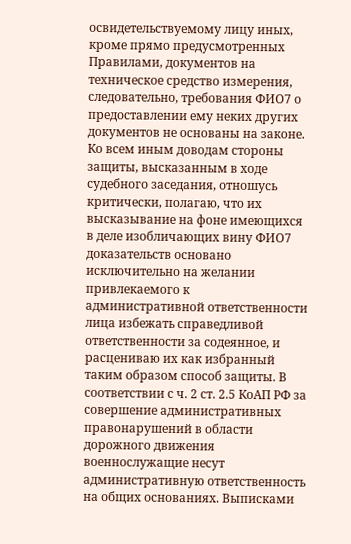освидетельствуемому лицу иных, кроме прямо предусмотренных Правилами, документов на техническое средство измерения, следовательно, требования ФИО7 о предоставлении ему неких других документов не основаны на законе. Ко всем иным доводам стороны защиты, высказанным в ходе судебного заседания, отношусь критически, полагаю, что их высказывание на фоне имеющихся в деле изобличающих вину ФИО7 доказательств основано исключительно на желании привлекаемого к административной ответственности лица избежать справедливой ответственности за содеянное, и расцениваю их как избранный таким образом способ защиты. В соответствии с ч. 2 ст. 2.5 КоАП РФ за совершение административных правонарушений в области дорожного движения военнослужащие несут административную ответственность на общих основаниях. Выписками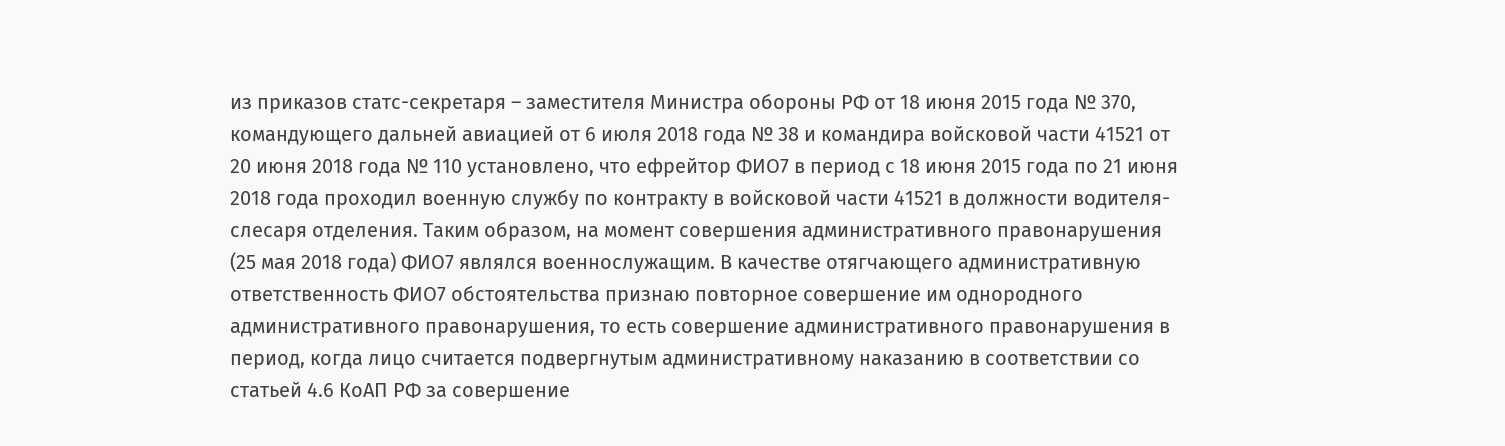из приказов статс-секретаря – заместителя Министра обороны РФ от 18 июня 2015 года № 370, командующего дальней авиацией от 6 июля 2018 года № 38 и командира войсковой части 41521 от 20 июня 2018 года № 110 установлено, что ефрейтор ФИО7 в период с 18 июня 2015 года по 21 июня 2018 года проходил военную службу по контракту в войсковой части 41521 в должности водителя-слесаря отделения. Таким образом, на момент совершения административного правонарушения (25 мая 2018 года) ФИО7 являлся военнослужащим. В качестве отягчающего административную ответственность ФИО7 обстоятельства признаю повторное совершение им однородного административного правонарушения, то есть совершение административного правонарушения в период, когда лицо считается подвергнутым административному наказанию в соответствии со статьей 4.6 КоАП РФ за совершение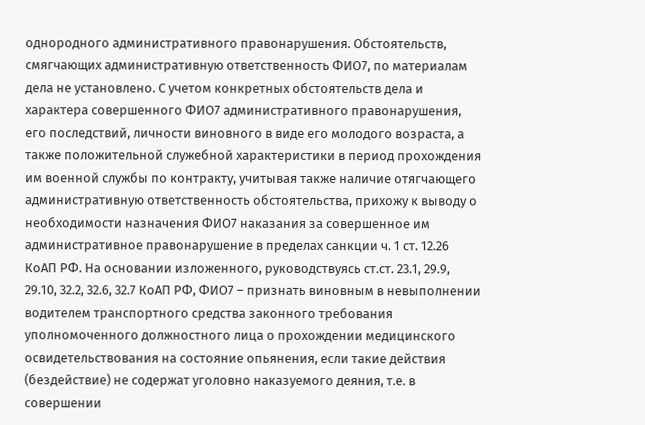однородного административного правонарушения. Обстоятельств, смягчающих административную ответственность ФИО7, по материалам дела не установлено. С учетом конкретных обстоятельств дела и характера совершенного ФИО7 административного правонарушения, его последствий, личности виновного в виде его молодого возраста, а также положительной служебной характеристики в период прохождения им военной службы по контракту, учитывая также наличие отягчающего административную ответственность обстоятельства, прихожу к выводу о необходимости назначения ФИО7 наказания за совершенное им административное правонарушение в пределах санкции ч. 1 ст. 12.26 КоАП РФ. На основании изложенного, руководствуясь ст.ст. 23.1, 29.9, 29.10, 32.2, 32.6, 32.7 КоАП РФ, ФИО7 – признать виновным в невыполнении водителем транспортного средства законного требования уполномоченного должностного лица о прохождении медицинского освидетельствования на состояние опьянения, если такие действия (бездействие) не содержат уголовно наказуемого деяния, т.е. в совершении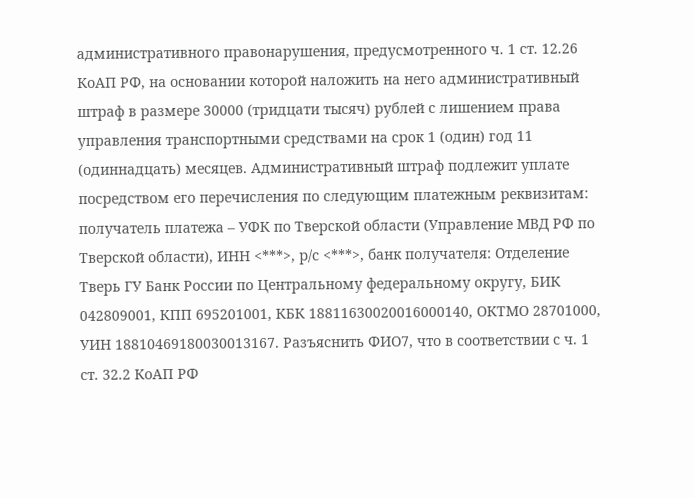административного правонарушения, предусмотренного ч. 1 ст. 12.26 КоАП РФ, на основании которой наложить на него административный штраф в размере 30000 (тридцати тысяч) рублей с лишением права управления транспортными средствами на срок 1 (один) год 11 (одиннадцать) месяцев. Административный штраф подлежит уплате посредством его перечисления по следующим платежным реквизитам: получатель платежа – УФК по Тверской области (Управление МВД РФ по Тверской области), ИНН <***>, р/с <***>, банк получателя: Отделение Тверь ГУ Банк России по Центральному федеральному округу, БИК 042809001, КПП 695201001, КБК 18811630020016000140, ОКТМО 28701000, УИН 18810469180030013167. Разъяснить ФИО7, что в соответствии с ч. 1 ст. 32.2 КоАП РФ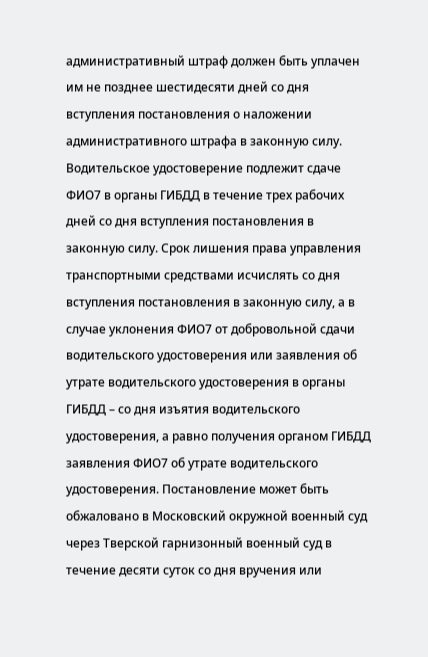административный штраф должен быть уплачен им не позднее шестидесяти дней со дня вступления постановления о наложении административного штрафа в законную силу. Водительское удостоверение подлежит сдаче ФИО7 в органы ГИБДД в течение трех рабочих дней со дня вступления постановления в законную силу. Срок лишения права управления транспортными средствами исчислять со дня вступления постановления в законную силу, а в случае уклонения ФИО7 от добровольной сдачи водительского удостоверения или заявления об утрате водительского удостоверения в органы ГИБДД – со дня изъятия водительского удостоверения, а равно получения органом ГИБДД заявления ФИО7 об утрате водительского удостоверения. Постановление может быть обжаловано в Московский окружной военный суд через Тверской гарнизонный военный суд в течение десяти суток со дня вручения или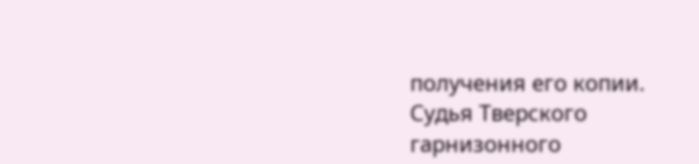получения его копии. Судья Тверского гарнизонного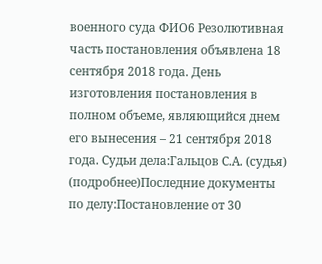военного суда ФИО6 Резолютивная часть постановления объявлена 18 сентября 2018 года. День изготовления постановления в полном объеме, являющийся днем его вынесения – 21 сентября 2018 года. Судьи дела:Гальцов С.А. (судья) (подробнее)Последние документы по делу:Постановление от 30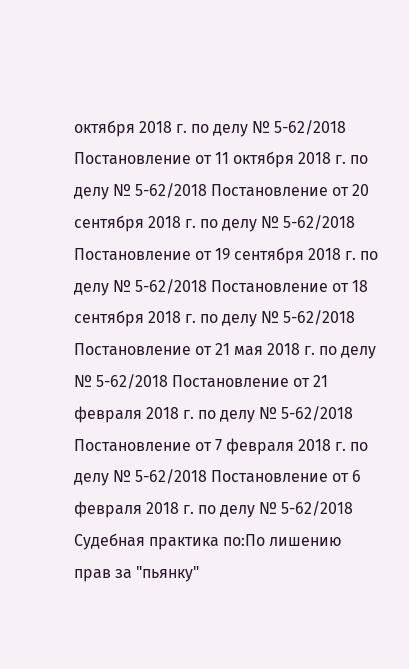октября 2018 г. по делу № 5-62/2018 Постановление от 11 октября 2018 г. по делу № 5-62/2018 Постановление от 20 сентября 2018 г. по делу № 5-62/2018 Постановление от 19 сентября 2018 г. по делу № 5-62/2018 Постановление от 18 сентября 2018 г. по делу № 5-62/2018 Постановление от 21 мая 2018 г. по делу № 5-62/2018 Постановление от 21 февраля 2018 г. по делу № 5-62/2018 Постановление от 7 февраля 2018 г. по делу № 5-62/2018 Постановление от 6 февраля 2018 г. по делу № 5-62/2018 Судебная практика по:По лишению прав за "пьянку"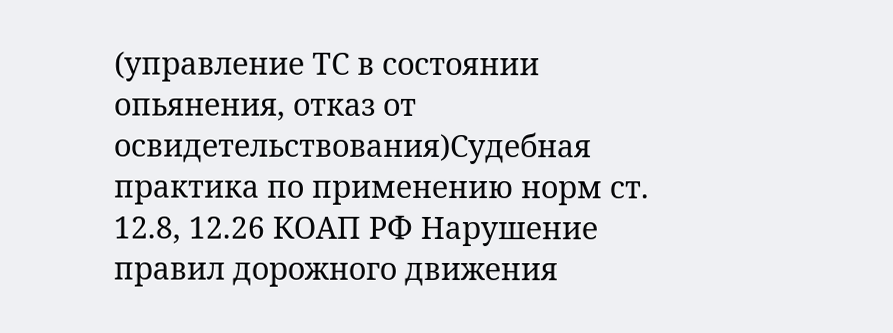(управление ТС в состоянии опьянения, отказ от освидетельствования)Судебная практика по применению норм ст. 12.8, 12.26 КОАП РФ Нарушение правил дорожного движения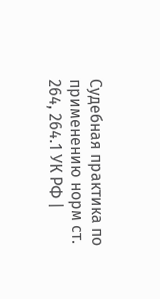Судебная практика по применению норм ст. 264, 264.1 УК РФ |